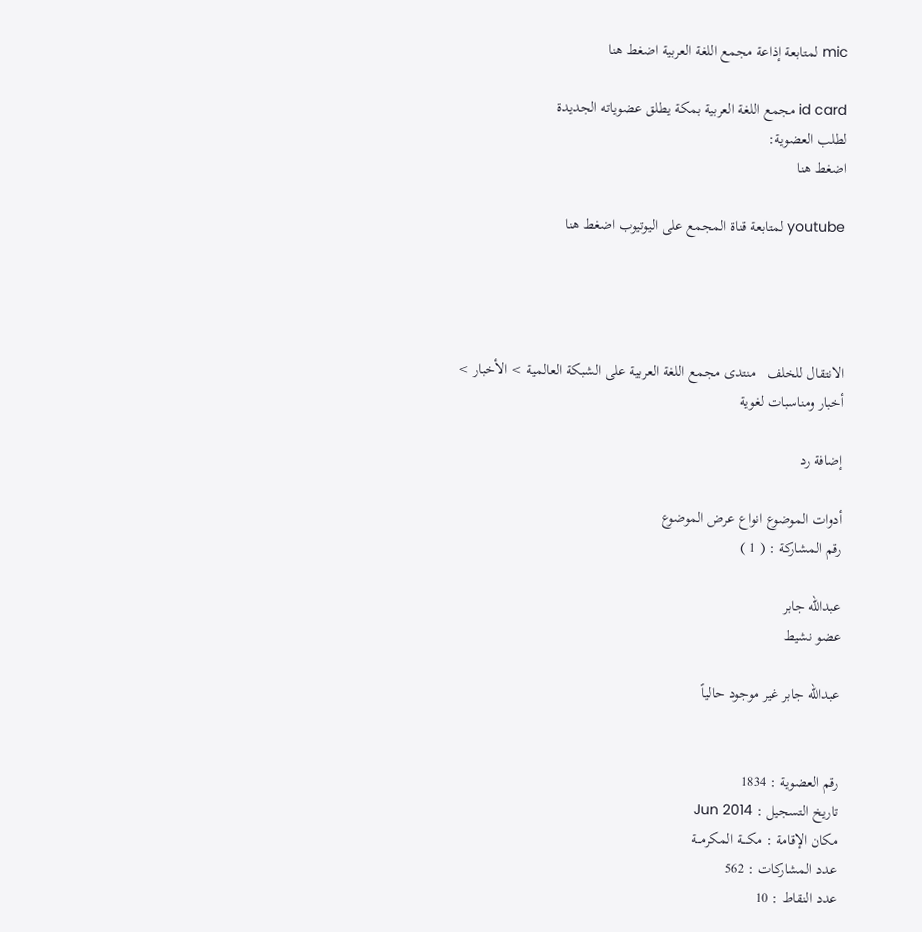mic لمتابعة إذاعة مجمع اللغة العربية اضغط هنا

id card مجمع اللغة العربية بمكة يطلق عضوياته الجديدة
لطلب العضوية:
اضغط هنا

youtube لمتابعة قناة المجمع على اليوتيوب اضغط هنا




الانتقال للخلف   منتدى مجمع اللغة العربية على الشبكة العالمية > الأخبار > أخبار ومناسبات لغوية

إضافة رد

أدوات الموضوع انواع عرض الموضوع
رقم المشاركة : ( 1 )

عبدالله جابر
عضو نشيط

عبدالله جابر غير موجود حالياً


رقم العضوية : 1834
تاريخ التسجيل : Jun 2014
مكان الإقامة : مكــــة المكرمـــة
عدد المشاركات : 562
عدد النقاط : 10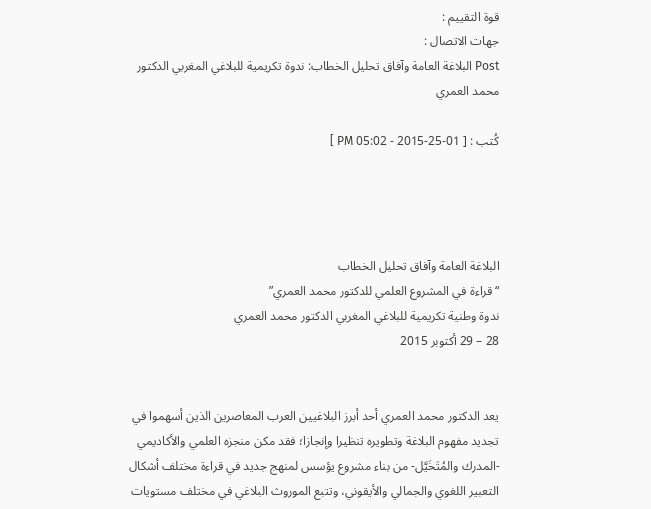قوة التقييم :
جهات الاتصال :
Post البلاغة العامة وآفاق تحليل الخطاب: ندوة تكريمية للبلاغي المغربي الدكتور محمد العمري

كُتب : [ 01-25-2015 - 05:02 PM ]




البلاغة العامة وآفاق تحليل الخطاب
“قراءة في المشروع العلمي للدكتور محمد العمري”
ندوة وطنية تكريمية للبلاغي المغربي الدكتور محمد العمري
28 – 29 أكتوبر 2015


يعد الدكتور محمد العمري أحد أبرز البلاغيين العرب المعاصرين الذين أسهموا في تجديد مفهوم البلاغة وتطويره تنظيرا وإنجازا؛ فقد مكن منجزه العلمي والأكاديمي -المدرك والمُتَخَيَّل- من بناء مشروع يؤسس لمنهج جديد في قراءة مختلف أشكال التعبير اللغوي والجمالي والأيقوني، وتتبع الموروث البلاغي في مختلف مستويات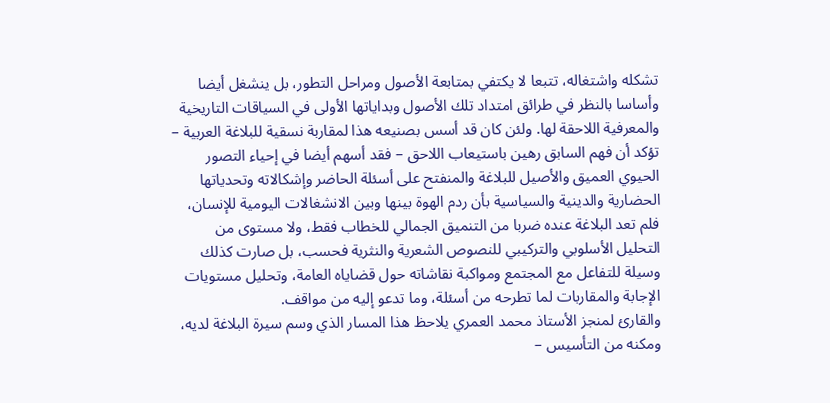تشكله واشتغاله، تتبعا لا يكتفي بمتابعة الأصول ومراحل التطور، بل ينشغل أيضا وأساسا بالنظر في طرائق امتداد تلك الأصول وبداياتها الأولى في السياقات التاريخية والمعرفية اللاحقة لها. ولئن كان قد أسس بصنيعه هذا لمقاربة نسقية للبلاغة العربية – تؤكد أن فهم السابق رهين باستيعاب اللاحق – فقد أسهم أيضا في إحياء التصور الحيوي العميق والأصيل للبلاغة والمنفتح على أسئلة الحاضر وإشكالاته وتحدياتها الحضارية والدينية والسياسية بأن ردم الهوة بينها وبين الانشغالات اليومية للإنسان، فلم تعد البلاغة عنده ضربا من التنميق الجمالي للخطاب فقط، ولا مستوى من التحليل الأسلوبي والتركيبي للنصوص الشعرية والنثرية فحسب، بل صارت كذلك وسيلة للتفاعل مع المجتمع ومواكبة نقاشاته حول قضاياه العامة، وتحليل مستويات الإجابة والمقاربات لما تطرحه من أسئلة، وما تدعو إليه من مواقف.
والقارئ لمنجز الأستاذ محمد العمري يلاحظ هذا المسار الذي وسم سيرة البلاغة لديه، ومكنه من التأسيس –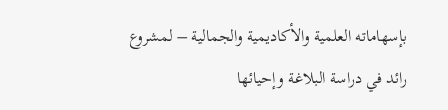بإسهاماته العلمية والأكاديمية والجمالية – لمشروع رائد في دراسة البلاغة وإحيائها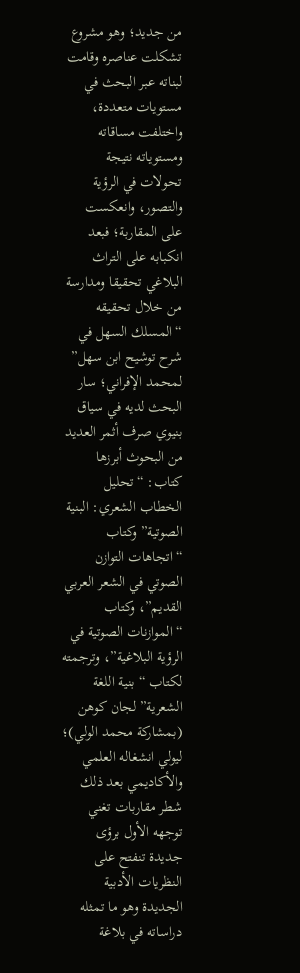من جديد؛ وهو مشروع تشكلت عناصره وقامت لبناته عبر البحث في مستويات متعددة، واختلفت مساقاته ومستوياته نتيجة تحولات في الرؤية والتصور، وانعكست على المقاربة؛ فبعد انكبابه على التراث البلاغي تحقيقا ومدارسة من خلال تحقيقه “المسلك السهل في شرح توشيح ابن سهل” لمحمد الإفراني؛ سار البحث لديه في سياق بنيوي صرف أثمر العديد من البحوث أبرزها كتاب: “تحليل الخطاب الشعري: البنية الصوتية” وكتاب “اتجاهات التوازن الصوتي في الشعر العربي القديم”، وكتاب “الموازنات الصوتية في الرؤية البلاغية”، وترجمته لكتاب “بنية اللغة الشعرية” لجان كوهن (بمشاركة محمد الولي)؛ ليولي انشغاله العلمي والأكاديمي بعد ذلك شطر مقاربات تغني توجهه الأول برؤى جديدة تنفتح على النظريات الأدبية الجديدة وهو ما تمثله دراساته في بلاغة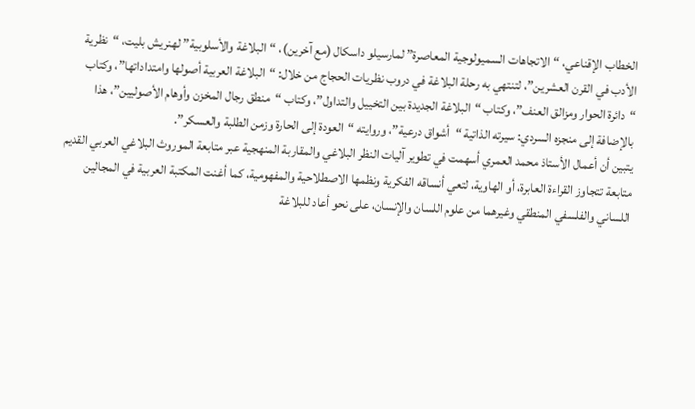الخطاب الإقناعي، “الاتجاهات السميولوجية المعاصرة” لمارسيلو داسكال (مع آخرين)، “البلاغة والأسلوبية” لهنريش بليت، “نظرية الأدب في القرن العشرين”، لتنتهي به رحلة البلاغة في دروب نظريات الحجاج من خلال: “البلاغة العربية أصولها وامتداداتها”، وكتاب “دائرة الحوار ومزالق العنف”، وكتاب “البلاغة الجديدة بين التخييل والتداول”، وكتاب “منطق رجال المخزن وأوهام الأصوليين”، هذا بالإضافة إلى منجزه السردي: سيرته الذاتية “أشواق درعية”، وروايته “العودة إلى الحارة وزمن الطلبة والعسكر”.
يتبين أن أعمال الأستاذ محمد العمري أسهمت في تطوير آليات النظر البلاغي والمقاربة المنهجية عبر متابعة الموروث البلاغي العربي القديم متابعة تتجاوز القراءة العابرة، أو الهاوية، لتعي أنساقه الفكرية ونظمها الاصطلاحية والمفهومية، كما أغنت المكتبة العربية في المجالين اللساني والفلسفي المنطقي وغيرهما من علوم اللسان والإنسان، على نحو أعاد للبلاغة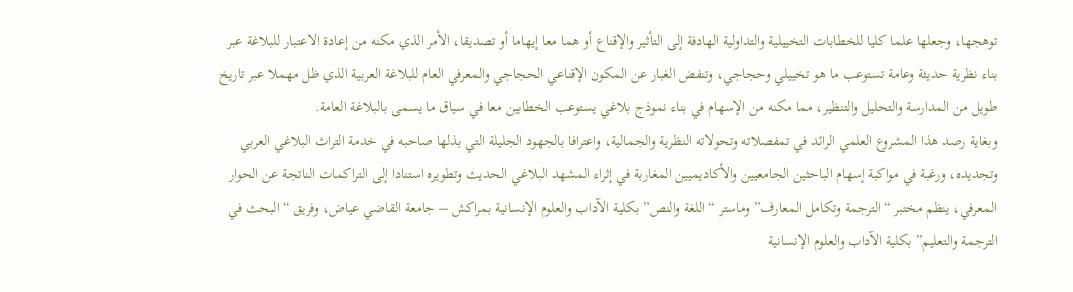توهجها، وجعلها علما كليا للخطابات التخييلية والتداولية الهادفة إلى التأثير والإقناع أو هما معا إيهاما أو تصديقا، الأمر الذي مكنه من إعادة الاعتبار للبلاغة عبر بناء نظرية حديثة وعامة تستوعب ما هو تخييلي وحجاجي، وتنفض الغبار عن المكون الإقناعي الحجاجي والمعرفي العام للبلاغة العربية الذي ظل مهملا عبر تاريخ طويل من المدارسة والتحليل والتنظير، مما مكنه من الإسهام في بناء نموذج بلاغي يستوعب الخطابين معا في سياق ما يسمى بالبلاغة العامة.
وبغاية رصد هذا المشروع العلمي الرائد في تمفصلاته وتحولاته النظرية والجمالية، واعترافا بالجهود الجليلة التي بذلها صاحبه في خدمة التراث البلاغي العربي وتجديده، ورغبة في مواكبة إسهام الباحثين الجامعيين والأكاديميين المغاربة في إثراء المشهد البلاغي الحديث وتطويره استنادا إلى التراكمات الناتجة عن الحوار المعرفي، ينظم مختبر “الترجمة وتكامل المعارف” وماستر “اللغة والنص” بكلية الآداب والعلوم الإنسانية بمراكش – جامعة القاضي عياض، وفريق “البحث في الترجمة والتعليم” بكلية الآداب والعلوم الإنسانية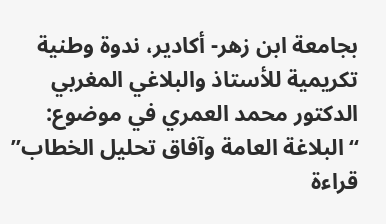بجامعة ابن زهر- أكادير، ندوة وطنية تكريمية للأستاذ والبلاغي المغربي الدكتور محمد العمري في موضوع: “البلاغة العامة وآفاق تحليل الخطاب” قراءة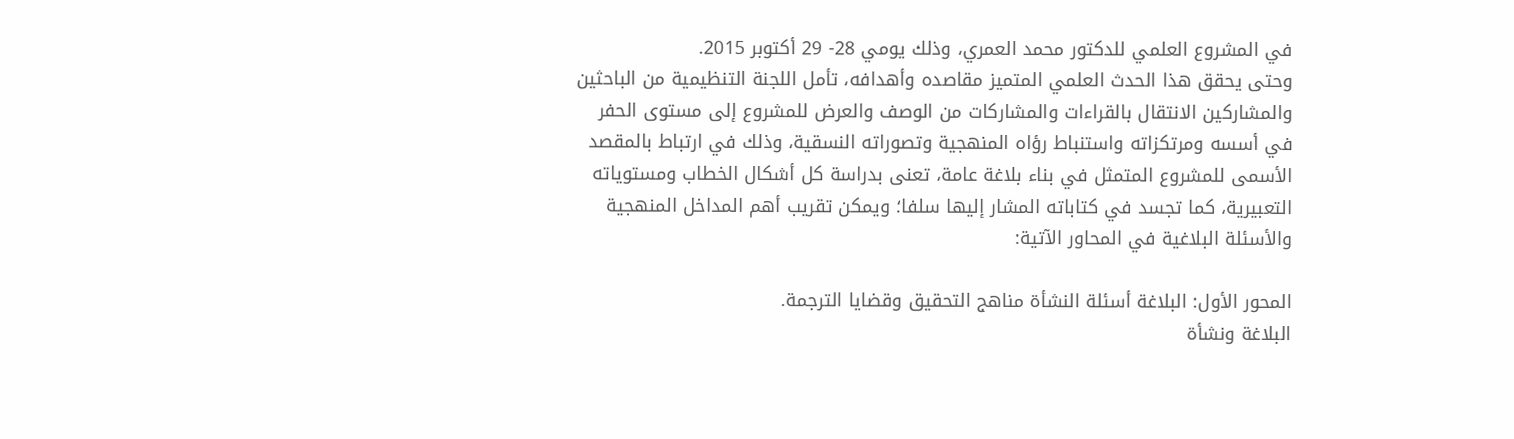في المشروع العلمي للدكتور محمد العمري، وذلك يومي 28- 29 أكتوبر 2015.
وحتى يحقق هذا الحدث العلمي المتميز مقاصده وأهدافه، تأمل اللجنة التنظيمية من الباحثين والمشاركين الانتقال بالقراءات والمشاركات من الوصف والعرض للمشروع إلى مستوى الحفر في أسسه ومرتكزاته واستنباط رؤاه المنهجية وتصوراته النسقية، وذلك في ارتباط بالمقصد الأسمى للمشروع المتمثل في بناء بلاغة عامة، تعنى بدراسة كل أشكال الخطاب ومستوياته التعبيرية، كما تجسد في كتاباته المشار إليها سلفا؛ ويمكن تقريب أهم المداخل المنهجية والأسئلة البلاغية في المحاور الآتية:

المحور الأول: البلاغة أسئلة النشأة مناهج التحقيق وقضايا الترجمة.
البلاغة ونشأة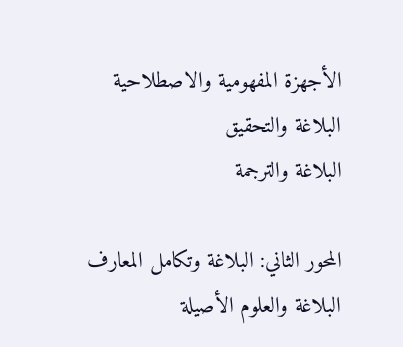الأجهزة المفهومية والاصطلاحية
البلاغة والتحقيق
البلاغة والترجمة

المحور الثاني: البلاغة وتكامل المعارف
البلاغة والعلوم الأصيلة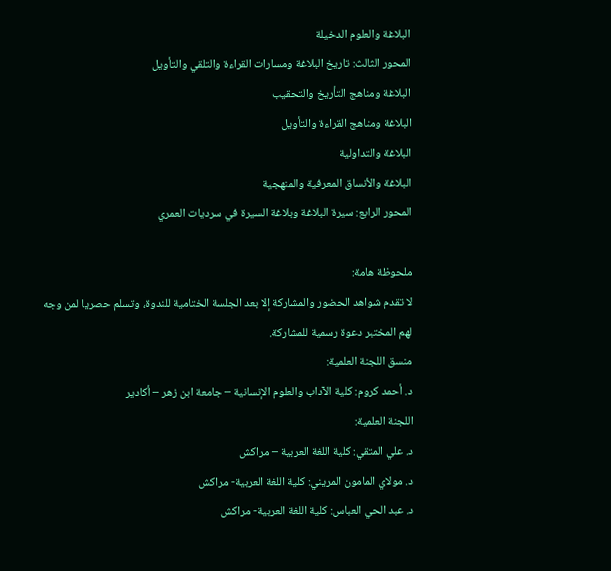البلاغة والعلوم الدخيلة
المحور الثالث: تاريخ البلاغة ومسارات القراءة والتلقي والتأويل
البلاغة ومناهج التأريخ والتحقيب
البلاغة ومناهج القراءة والتأويل
البلاغة والتداولية
البلاغة والأنساق المعرفية والمنهجية
المحور الرابع: سيرة البلاغة وبلاغة السيرة في سرديات العمري

ملحوظة هامة:
لا تقدم شواهد الحضور والمشاركة إلا بعد الجلسة الختامية للندوة، وتسلم حصريا لمن وجه لهم المختبر دعوة رسمية للمشاركة.
منسق اللجنة العلمية:
د. أحمد كروم: كلية الآداب والعلوم الإنسانية – جامعة ابن زهر – أكادير
اللجنة العلمية:
د. علي المتقي: كلية اللغة العربية – مراكش
د. مولاي المامون المريني: كلية اللغة العربية- مراكش
د. عبد الحي العباس: كلية اللغة العربية- مراكش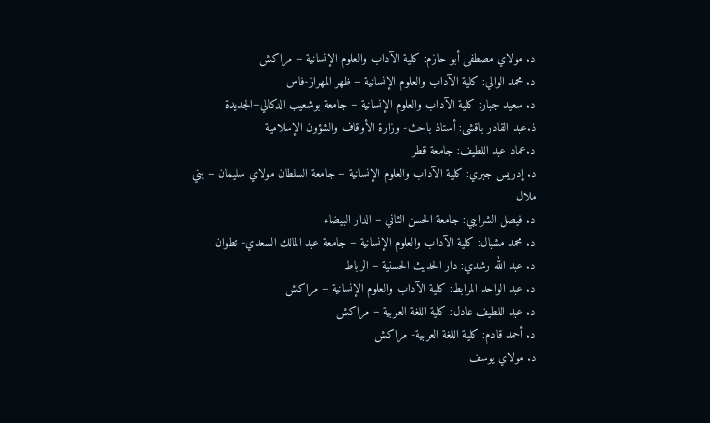د. مولاي مصطفى أبو حازم: كلية الآداب والعلوم الإنسانية – مراكش
د. محمد الوالي: كلية الآداب والعلوم الإنسانية – ظهر المهراز-فاس
د. سعيد جبار: كلية الآداب والعلوم الإنسانية – جامعة بوشعيب الدكالي–الجديدة
ذ.عبد القادر باقشى: أستاذ باحث- وزارة الأوقاف والشؤون الإسلامية
د.عماد عبد اللطيف: جامعة قطر
د. إدريس جبري: كلية الآداب والعلوم الإنسانية – جامعة السلطان مولاي سليمان – بني ملال
د. فيصل الشرايبي: جامعة الحسن الثاني – الدار البيضاء
د. محمد مشبال: كلية الآداب والعلوم الإنسانية – جامعة عبد المالك السعدي- تطوان
د. عبد الله رشدي: دار الحديث الحسنية – الرباط
د. عبد الواحد المرابط: كلية الآداب والعلوم الإنسانية – مراكش
د. عبد اللطيف عادل: كلية اللغة العربية – مراكش
د. أحمد قادم: كلية اللغة العربية- مراكش
د. مولاي يوسف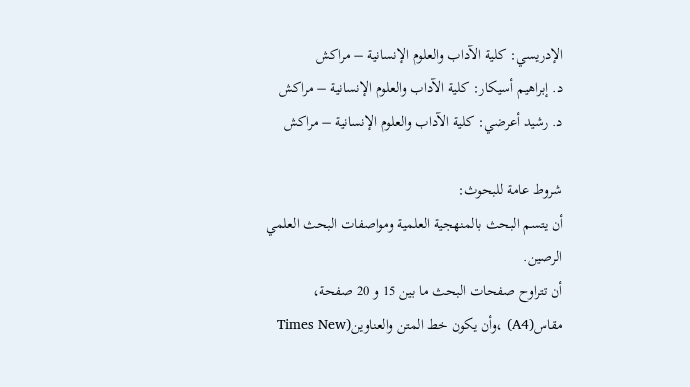الإدريسي: كلية الآداب والعلوم الإنسانية – مراكش
د. إبراهيم أسيكار: كلية الآداب والعلوم الإنسانية – مراكش
د. رشيد أعرضي: كلية الآداب والعلوم الإنسانية – مراكش

شروط عامة للبحوث:
أن يتسم البحث بالمنهجية العلمية ومواصفات البحث العلمي الرصين.
أن تتراوح صفحات البحث ما بين 15 و 20 صفحة، مقاس(A4) ،وأن يكون خط المتن والعناوين(Times New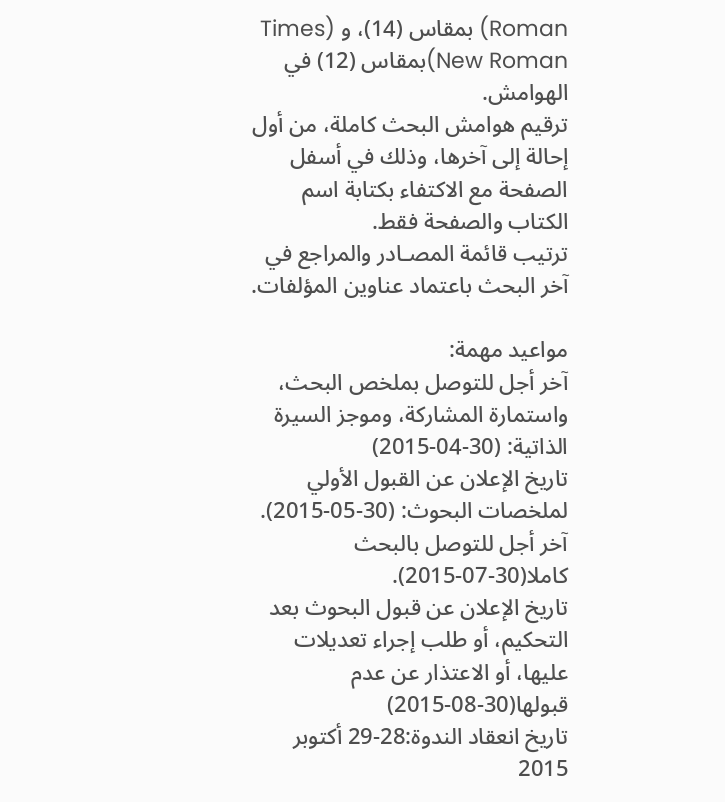Roman) بمقاس (14)، و (Times New Roman)بمقاس (12) في الهوامش.
ترقيم هوامش البحث كاملة، من أول إحالة إلى آخرها، وذلك في أسفل الصفحة مع الاكتفاء بكتابة اسم الكتاب والصفحة فقط.
ترتيب قائمة المصـادر والمراجع في آخر البحث باعتماد عناوين المؤلفات.

مواعيد مهمة:
آخر أجل للتوصل بملخص البحث، واستمارة المشاركة، وموجز السيرة الذاتية: (30-04-2015)
تاريخ الإعلان عن القبول الأولي لملخصات البحوث: (30-05-2015).
آخر أجل للتوصل بالبحث كاملا(30-07-2015).
تاريخ الإعلان عن قبول البحوث بعد التحكيم، أو طلب إجراء تعديلات عليها، أو الاعتذار عن عدم قبولها(30-08-2015)
تاريخ انعقاد الندوة:28-29 أكتوبر 2015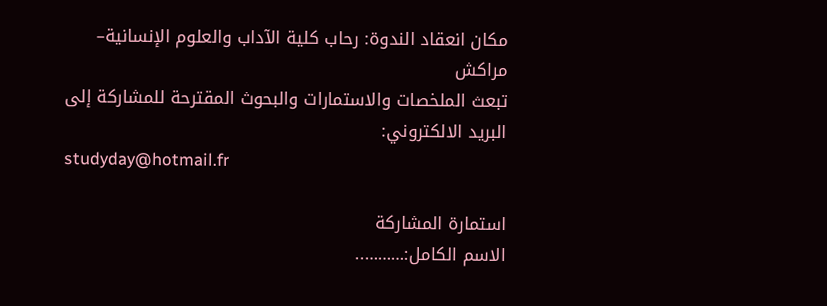مكان انعقاد الندوة: رحاب كلية الآداب والعلوم الإنسانية– مراكش
تبعث الملخصات والاستمارات والبحوث المقترحة للمشاركة إلى البريد الالكتروني:
studyday@hotmail.fr

استمارة المشاركة
الاسم الكامل:………..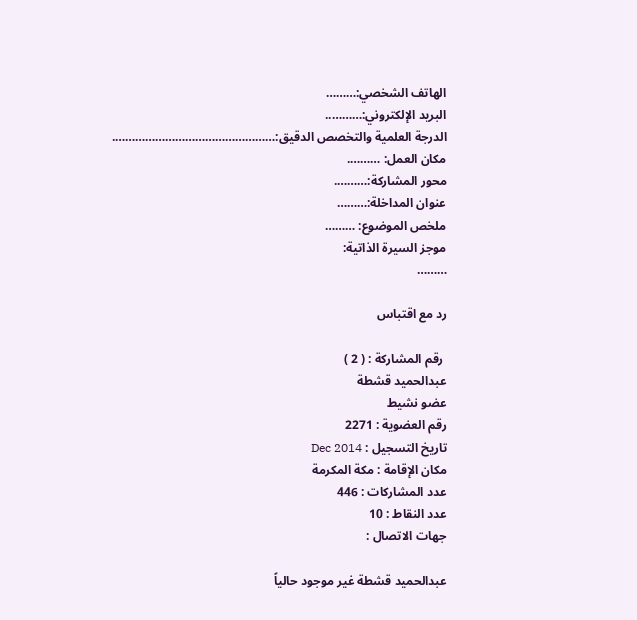الهاتف الشخصي:………
البريد الإلكتروني:………..
الدرجة العلمية والتخصص الدقيق:………………………………………….
مكان العمل: ……….
محور المشاركة:……….
عنوان المداخلة:………
ملخص الموضوع: ………
موجز السيرة الذاتية:
………

رد مع اقتباس

 رقم المشاركة : ( 2 )
عبدالحميد قشطة
عضو نشيط
رقم العضوية : 2271
تاريخ التسجيل : Dec 2014
مكان الإقامة : مكة المكرمة
عدد المشاركات : 446
عدد النقاط : 10
جهات الاتصال :

عبدالحميد قشطة غير موجود حالياً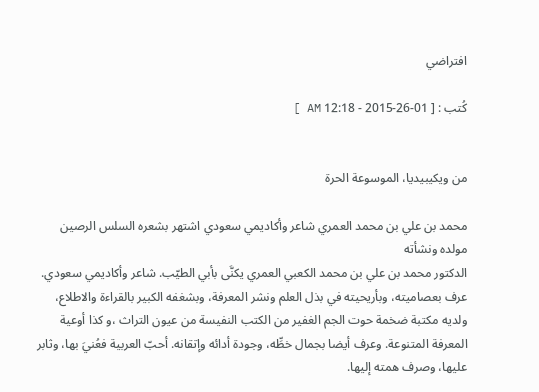افتراضي

كُتب : [ 01-26-2015 - 12:18 AM ]


من ويكيبيديا، الموسوعة الحرة

محمد بن علي بن محمد العمري شاعر وأكاديمي سعودي اشتهر بشعره السلس الرصين
مولده ونشأته
الدكتور محمد بن علي بن محمد الكعبي العمري يكنَّى بأبي الطيّب. شاعر وأكاديمي سعودي. عرف بعصاميته، وبأريحيته في بذل العلم ونشر المعرفة، وبشغفه الكبير بالقراءة والاطلاع، ولديه مكتبة ضخمة حوت الجم الغفير من الكتب النفيسة من عيون التراث ،و كذا أوعية المعرفة المتنوعة. وعرف أيضا بجمال خطِّه، وجودة أدائه وإتقانه. أحبّ العربية فعُنيَ بها، وثابر عليها، وصرف همته إليها.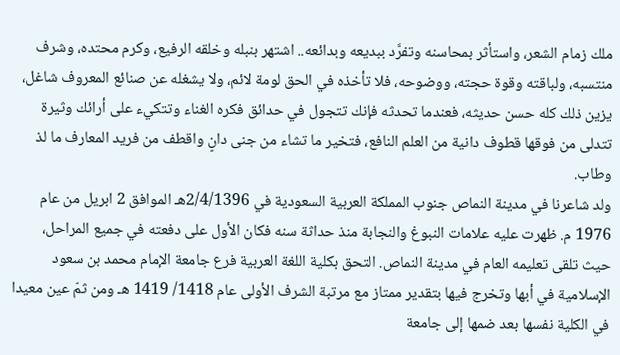ملك زمام الشعر، واستأثر بمحاسنه وتفرَّد ببديعه وبدائعه.. اشتهر بنبله وخلقه الرفيع، وكرم محتده، وشرف منتسبه، ولباقته وقوة حجته، ووضوحه، فلا تأخذه في الحق لومة لائم، ولا يشغله عن صنائع المعروف شاغل، يزين ذلك كله حسن حديثه، فعندما تحدثه فإنك تتجول في حدائق فكره الغناء وتتكيء على أرائك وثيرة تتدلى من فوقها قطوف دانية من العلم النافع، فتخير ما تشاء من جنى دانٍ واقطف من فريد المعارف ما لذ وطاب.
ولد شاعرنا في مدينة النماص جنوب المملكة العربية السعودية في 2/4/1396هـ الموافق 2 ابريل من عام 1976 م. ظهرت عليه علامات النبوغ والنجابة منذ حداثة سنه فكان الأول على دفعته في جميع المراحل، حيث تلقى تعليمه العام في مدينة النماص. التحق بكلية اللغة العربية فرع جامعة الإمام محمد بن سعود الإسلامية في أبها وتخرج فيها بتقدير ممتاز مع مرتبة الشرف الأولى عام 1418/ 1419 هـ ومن ثمّ عين معيدا في الكلية نفسها بعد ضمها إلى جامعة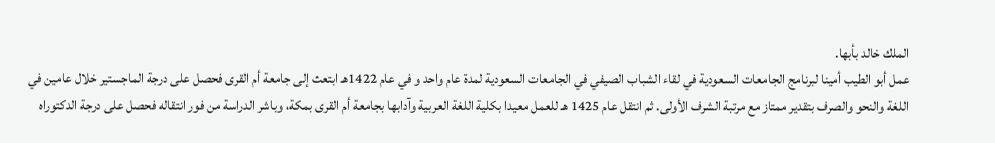الملك خالد بأبها.
عمل أبو الطيب أمينا لبرنامج الجامعات السعودية في لقاء الشباب الصيفي في الجامعات السعودية لمدة عام واحد و في عام 1422هـ ابتعث إلى جامعة أم القرى فحصل على درجة الماجستير خلال عامين في اللغة والنحو والصرف بتقدير ممتاز مع مرتبة الشرف الأولى. ثم انتقل عام 1425 هـ للعمل معيدا بكلية اللغة العربية وآدابها بجامعة أم القرى بمكة، وباشر الدراسة من فور انتقاله فحصل على درجة الدكتوراه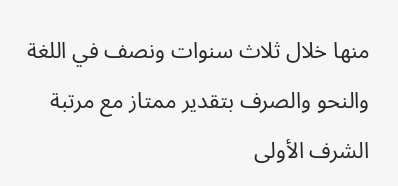منها خلال ثلاث سنوات ونصف في اللغة والنحو والصرف بتقدير ممتاز مع مرتبة الشرف الأولى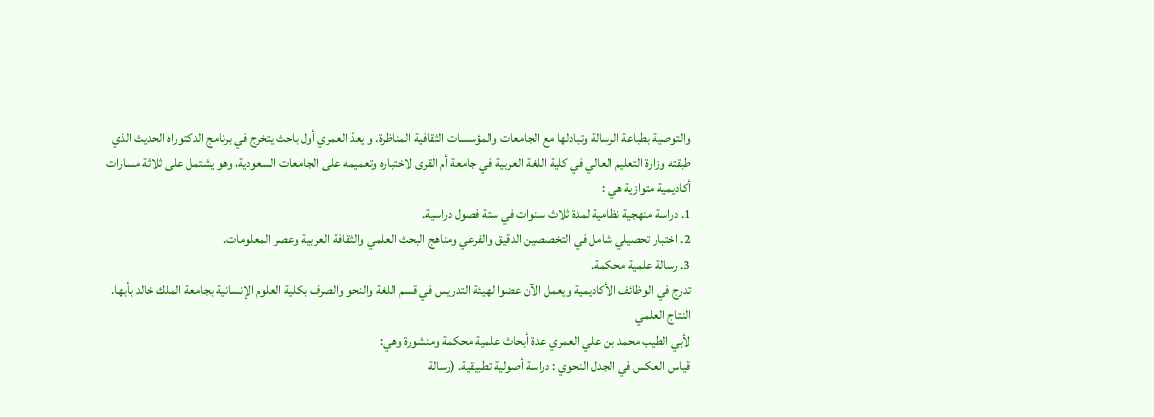والتوصية بطباعة الرسالة وتبادلها مع الجامعات والمؤسسات الثقافية المناظرة. و يعدّ العمري أول باحث يتخرج في برنامج الدكتوراه الحديث الذي طبقته وزارة التعليم العالي في كلية اللغة العربية في جامعة أم القرى لاختباره وتعميمه على الجامعات السعودية، وهو يشتمل على ثلاثة مسارات أكاديمية متوازية هي :
1. دراسة منهجية نظامية لمدة ثلاث سنوات في ستة فصول دراسية.
2. اختبار تحصيلي شامل في التخصصين الدقيق والفرعي ومناهج البحث العلمي والثقافة العربية وعصر المعلومات.
3. رسالة علمية محكمة.
تدرج في الوظائف الأكاديمية ويعمل الآن عضوا لهيئة التدريس في قسم اللغة والنحو والصرف بكلية العلوم الإنسانية بجامعة الملك خالد بأبها.
النتاج العلمي
لأبي الطيب محمد بن علي العمري عدة أبحاث علمية محكمة ومنشورة وهي:
قياس العكس في الجدل النحوي : دراسة أصولية تطبيقية. (رسالة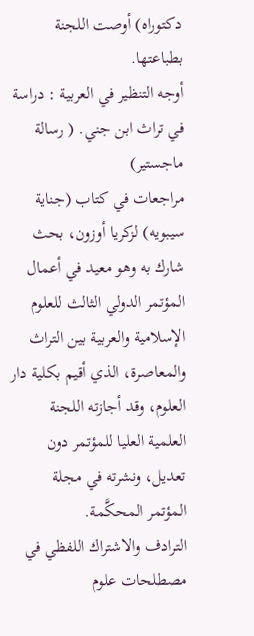دكتوراه) أوصت اللجنة بطباعتها.
أوجه التنظير في العربية : دراسة في تراث ابن جني. ( رسالة ماجستير)
مراجعات في كتاب (جناية سيبويه) لزكريا أوزون، بحث شارك به وهو معيد في أعمال المؤتمر الدولي الثالث للعلوم
الإسلامية والعربية بين التراث والمعاصرة، الذي أقيم بكلية دار العلوم، وقد أجازته اللجنة العلمية العليا للمؤتمر دون تعديل، ونشرته في مجلة المؤتمر المحكَّمة.
الترادف والاشتراك اللفظي في مصطلحات علوم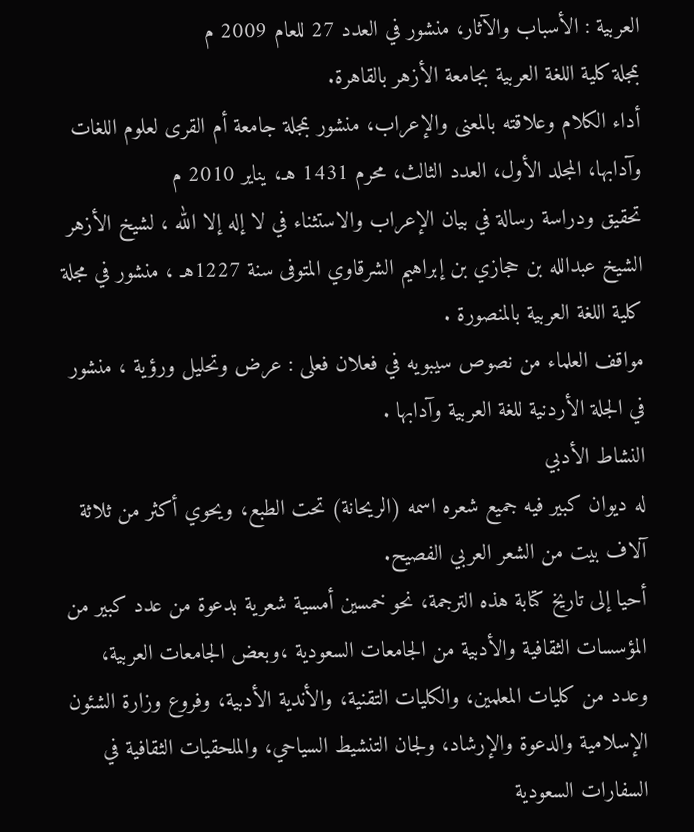العربية : الأسباب والآثار، منشور في العدد 27 للعام 2009 م
بمجلة كلية اللغة العربية بجامعة الأزهر بالقاهرة.
أداء الكلام وعلاقته بالمعنى والإعراب، منشور بمجلة جامعة أم القرى لعلوم اللغات وآدابها، المجلد الأول، العدد الثالث، محرم 1431 هـ، يناير 2010 م
تحقيق ودراسة رسالة في بيان الإعراب والاستثناء في لا إله إلا الله ، لشيخ الأزهر الشيخ عبدالله بن حجازي بن إبراهيم الشرقاوي المتوفى سنة 1227هـ ، منشور في مجلة كلية اللغة العربية بالمنصورة .
مواقف العلماء من نصوص سيبويه في فعلان فعلى : عرض وتحليل ورؤية ، منشور في الجلة الأردنية للغة العربية وآدابها .
النشاط الأدبي
له ديوان كبير فيه جميع شعره اسمه (الريحانة) تحت الطبع، ويحوي أكثر من ثلاثة آلاف بيت من الشعر العربي الفصيح.
أحيا إلى تاريخ كتابة هذه الترجمة، نحو خمسين أمسية شعرية بدعوة من عدد كبير من المؤسسات الثقافية والأدبية من الجامعات السعودية ،وبعض الجامعات العربية، وعدد من كليات المعلمين، والكليات التقنية، والأندية الأدبية، وفروع وزارة الشئون الإسلامية والدعوة والإرشاد، ولجان التنشيط السياحي، والملحقيات الثقافية في السفارات السعودية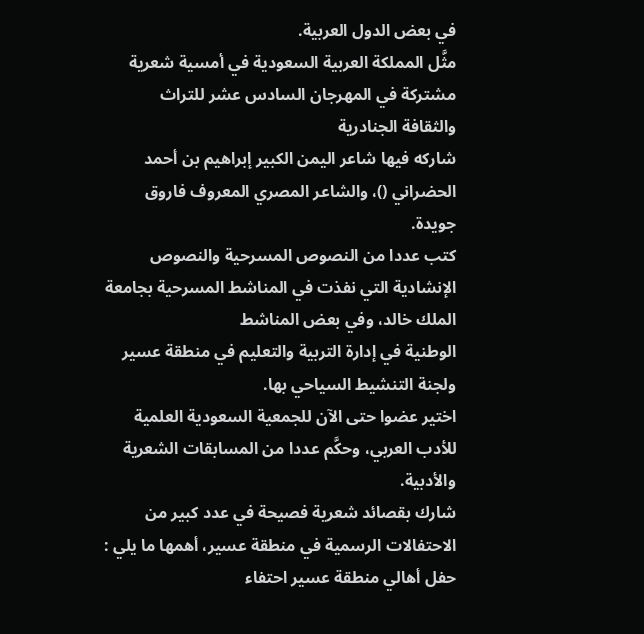في بعض الدول العربية.
مثَّل المملكة العربية السعودية في أمسية شعرية مشتركة في المهرجان السادس عشر للتراث والثقافة الجنادرية
شاركه فيها شاعر اليمن الكبير إبراهيم بن أحمد الحضراني ()، والشاعر المصري المعروف فاروق جويدة.
كتب عددا من النصوص المسرحية والنصوص الإنشادية التي نفذت في المناشط المسرحية بجامعة الملك خالد، وفي بعض المناشط
الوطنية في إدارة التربية والتعليم في منطقة عسير ولجنة التنشيط السياحي بها.
اختير عضوا حتى الآن للجمعية السعودية العلمية للأدب العربي، وحكَّم عددا من المسابقات الشعرية والأدبية.
شارك بقصائد شعرية فصيحة في عدد كبير من الاحتفالات الرسمية في منطقة عسير، أهمها ما يلي :
حفل أهالي منطقة عسير احتفاء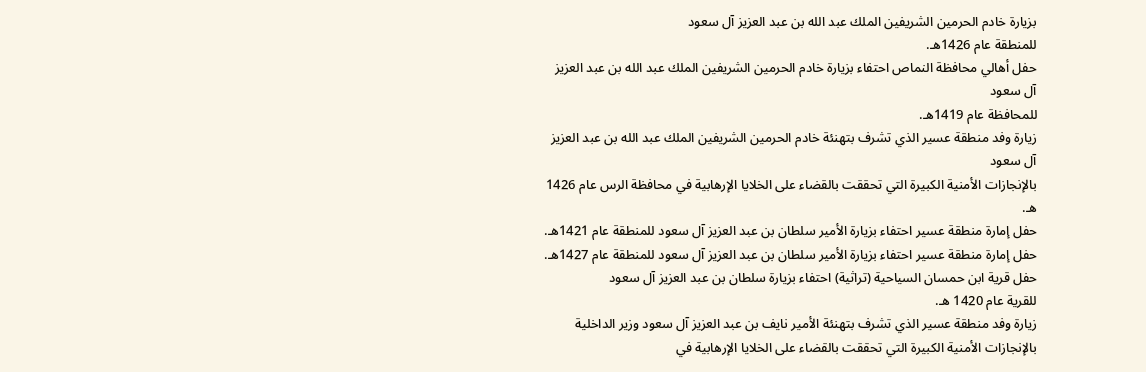بزيارة خادم الحرمين الشريفين الملك عبد الله بن عبد العزيز آل سعود
للمنطقة عام 1426هـ.
حفل أهالي محافظة النماص احتفاء بزيارة خادم الحرمين الشريفين الملك عبد الله بن عبد العزيز آل سعود
للمحافظة عام 1419هـ.
زيارة وفد منطقة عسير الذي تشرف بتهنئة خادم الحرمين الشريفين الملك عبد الله بن عبد العزيز آل سعود
بالإنجازات الأمنية الكبيرة التي تحققت بالقضاء على الخلايا الإرهابية في محافظة الرس عام 1426 هـ.
حفل إمارة منطقة عسير احتفاء بزيارة الأمير سلطان بن عبد العزيز آل سعود للمنطقة عام 1421هـ.
حفل إمارة منطقة عسير احتفاء بزيارة الأمير سلطان بن عبد العزيز آل سعود للمنطقة عام 1427هـ.
حفل قرية ابن حمسان السياحية (تراثية) احتفاء بزيارة سلطان بن عبد العزيز آل سعود
للقرية عام 1420 هـ.
زيارة وفد منطقة عسير الذي تشرف بتهنئة الأمير نايف بن عبد العزيز آل سعود وزير الداخلية
بالإنجازات الأمنية الكبيرة التي تحققت بالقضاء على الخلايا الإرهابية في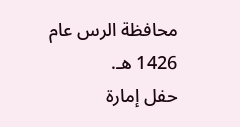محافظة الرس عام 1426 هـ.
حفل إمارة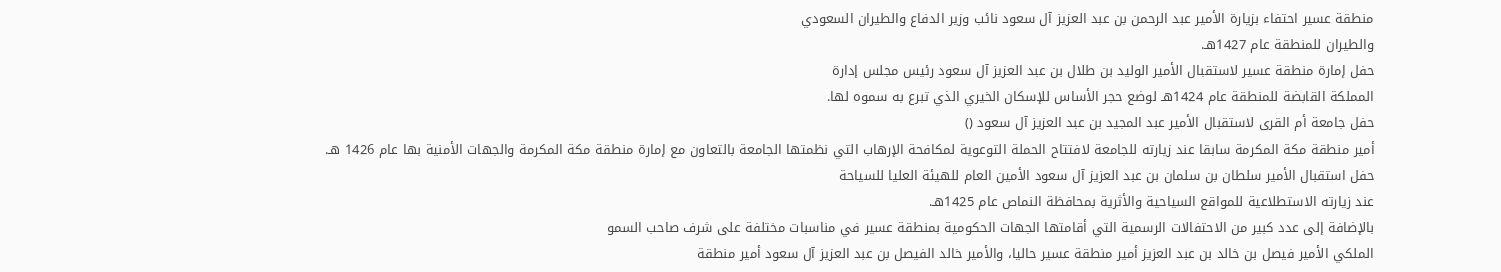منطقة عسير احتفاء بزيارة الأمير عبد الرحمن بن عبد العزيز آل سعود نائب وزير الدفاع والطيران السعودي
والطيران للمنطقة عام 1427هـ.
حفل إمارة منطقة عسير لاستقبال الأمير الوليد بن طلال بن عبد العزيز آل سعود رئيس مجلس إدارة
المملكة القابضة للمنطقة عام 1424هـ لوضع حجر الأساس للإسكان الخيري الذي تبرع به سموه لها.
حفل جامعة أم القرى لاستقبال الأمير عبد المجيد بن عبد العزيز آل سعود ()
أمير منطقة مكة المكرمة سابقا عند زيارته للجامعة لافتتاح الحملة التوعوية لمكافحة الإرهاب التي نظمتها الجامعة بالتعاون مع إمارة منطقة مكة المكرمة والجهات الأمنية بها عام 1426 هـ.
حفل استقبال الأمير سلطان بن سلمان بن عبد العزيز آل سعود الأمين العام للهيئة العليا للسياحة
عند زيارته الاستطلاعية للمواقع السياحية والأثرية بمحافظة النماص عام 1425هـ.
بالإضافة إلى عدد كبير من الاحتفالات الرسمية التي أقامتها الجهات الحكومية بمنطقة عسير في مناسبات مختلفة على شرف صاحب السمو
الملكي الأمير فيصل بن خالد بن عبد العزيز أمير منطقة عسير حاليا، والأمير خالد الفيصل بن عبد العزيز آل سعود أمير منطقة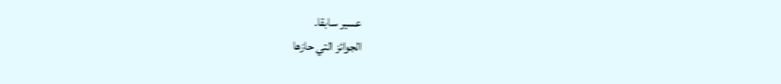عسير سابقا.
الجوائز التي حازها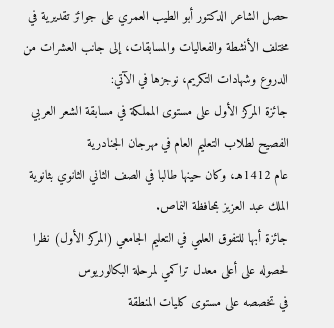حصل الشاعر الدكتور أبو الطيب العمري على جوائز تقديرية في مختلف الأنشطة والفعاليات والمسابقات، إلى جانب العشرات من الدروع وشهادات التكريم، نوجزها في الآتي:
جائزة المركز الأول على مستوى المملكة في مسابقة الشعر العربي الفصيح لطلاب التعليم العام في مهرجان الجنادرية
عام 1412هـ، وكان حينها طالبا في الصف الثاني الثانوي بثانوية الملك عبد العزيز بمحافظة النماص.
جائزة أبها للتفوق العلمي في التعليم الجامعي (المركز الأول) نظرا لحصوله على أعلى معدل تراكمي لمرحلة البكالوريوس
في تخصصه على مستوى كليات المنطقة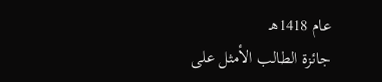عام 1418هـ
جائزة الطالب الأمثل على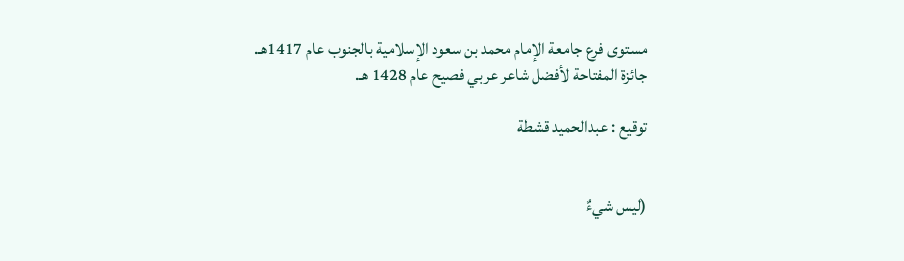مستوى فرع جامعة الإمام محمد بن سعود الإسلامية بالجنوب عام 1417هـ.
جائزة المفتاحة لأفضل شاعر عربي فصيح عام 1428 هـ.

توقيع : عبدالحميد قشطة


(ليس شيءٌ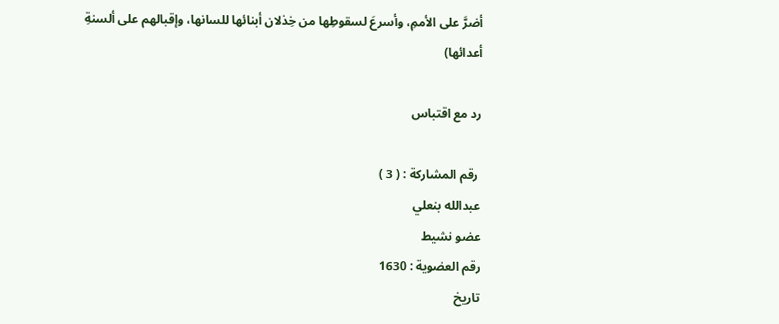أضرَّ على الأممِ، وأسرعَ لسقوطِها من خِذلان أبنائها للسانها، وإقبالهم على ألسنةِ أعدائها)

رد مع اقتباس

 رقم المشاركة : ( 3 )
عبدالله بنعلي
عضو نشيط
رقم العضوية : 1630
تاريخ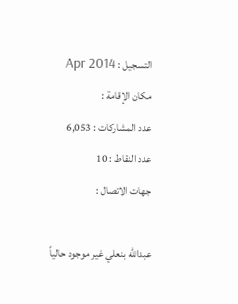التسجيل : Apr 2014
مكان الإقامة :
عدد المشاركات : 6,053
عدد النقاط : 10
جهات الاتصال :

عبدالله بنعلي غير موجود حالياً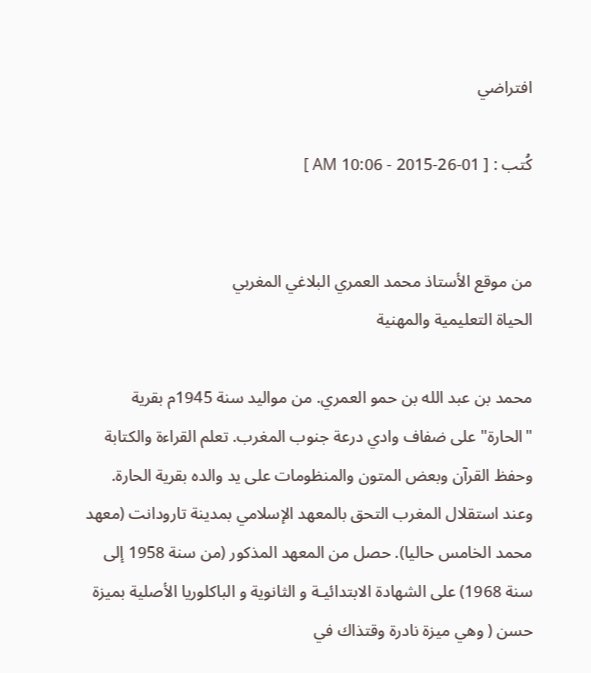افتراضي

كُتب : [ 01-26-2015 - 10:06 AM ]


من موقع الأستاذ محمد العمري البلاغي المغربي
الحياة التعليمية والمهنية

محمد بن عبد الله بن حمو العمري. من مواليد سنة 1945م بقرية "الحارة" على ضفاف وادي درعة جنوب المغرب. تعلم القراءة والكتابة وحفظ القرآن وبعض المتون والمنظومات على يد والده بقرية الحارة. وعند استقلال المغرب التحق بالمعهد الإسلامي بمدينة تارودانت (معهد محمد الخامس حاليا). حصل من المعهد المذكور (من سنة 1958 إلى سنة 1968) على الشهادة الابتدائيـة و الثانوية و الباكلوريا الأصلية بميزة حسن ( وهي ميزة نادرة وقتذاك في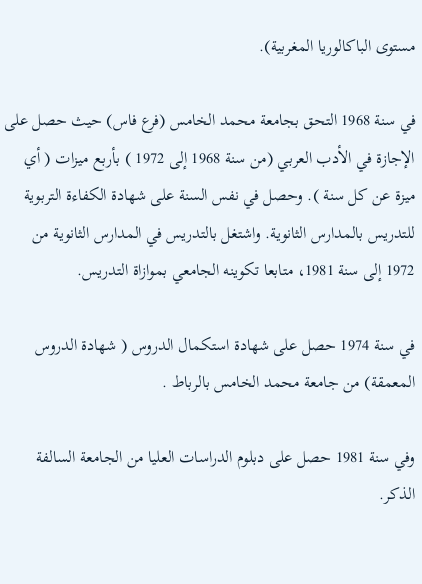مستوى الباكالوريا المغربية).

في سنة 1968 التحق بجامعة محمد الخامس (فرع فاس) حيث حصل على الإجازة في الأدب العربي (من سنة 1968 إلى 1972 ) بأربع ميزات ( أي ميزة عن كل سنة ). وحصل في نفس السنة على شهادة الكفاءة التربوية للتدريس بالمدارس الثانوية. واشتغل بالتدريس في المدارس الثانوية من 1972 إلى سنة 1981، متابعا تكوينه الجامعي بموازاة التدريس.

في سنة 1974 حصل على شهادة استكمال الدروس ( شهادة الدروس المعمقة) من جامعة محمد الخامس بالرباط .

وفي سنة 1981 حصل على دبلوم الدراسات العليا من الجامعة السالفة الذكر.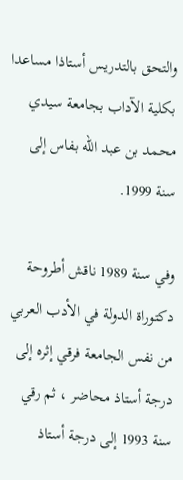والتحق بالتدريس أستاذا مساعدا بكلية الآداب بجامعة سيدي محمد بن عبد الله بفاس إلى سنة 1999.

وفي سنة 1989 ناقش أطروحة دكتوراة الدولة في الأدب العربي من نفس الجامعة فرقي إثره إلى درجة أستاذ محاضر ، ثم رقي سنة 1993 إلى درجة أستاذ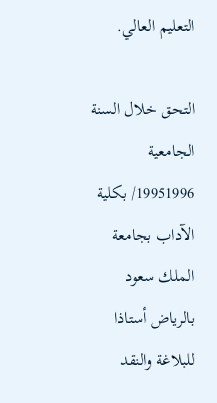التعليم العالي.

التحق خلال السنة الجامعية 19951996/ بكلية الآداب بجامعة الملك سعود بالرياض أستاذا للبلاغة والنقد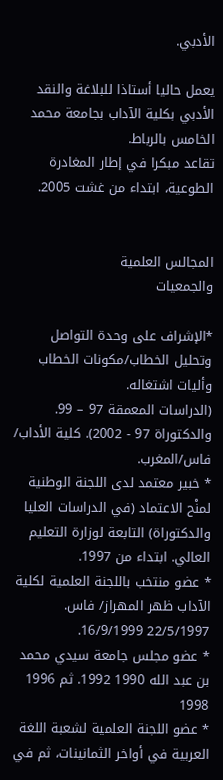الأدبي.

يعمل حاليا أستاذا للبلاغة والنقد الأدبي بكلية الآداب بجامعة محمد الخامس بالرباط.
تقاعد مبكرا في إطار المغادرة الطوعية، ابتداء من غشت 2005.


المجالس العلمية
والجمعيات

*الإشراف على وحدة التواصل وتحليل الخطاب/مكونات الخطاب وأليات اشتغاله.
(الدراسات المعمقة 97 – 99. والدكتوراة 97 - 2002). كلية الأداب/ فاس/المغرب.
* خبير معتمد لدى اللجنة الوطنية لمنْح الاعتماد (في الدراسات العليا والدكتوراة) التابعة لوزارة التعليم العالي. ابتداء من 1997.
* عضو منتخب باللجنة العلمية لكلية الآداب ظهر المهراز/ فاس. 22/5/1997 16/9/1999.
* عضو مجلس جامعة سيدي محمد بن عبد الله 1990 1992. ثم 1996 1998
* عضو اللجنة العلمية لشعبة اللغة العربية في أواخر الثمانينات، ثم في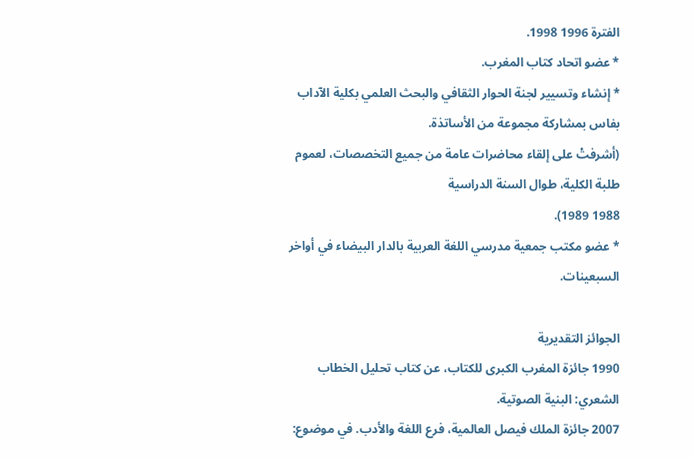الفترة 1996 1998.
* عضو اتحاد كتاب المغرب.
* إنشاء وتسيير لجنة الحوار الثقافي والبحث العلمي بكلية الآداب بفاس بمشاركة مجموعة من الأساتذة.
(أشرفتْ على إلقاء محاضرات عامة من جميع التخصصات، لعموم طلبة الكلية، طوال السنة الدراسية
1988 1989).
* عضو مكتب جمعية مدرسي اللغة العربية بالدار البيضاء في أواخر السبعينات.

الجوائز التقديرية
1990 جائزة المغرب الكبرى للكتاب، عن كتاب تحليل الخطاب الشعري: البنية الصوتية.
2007 جائزة الملك فيصل العالمية، فرع اللغة والأدب. في موضوع: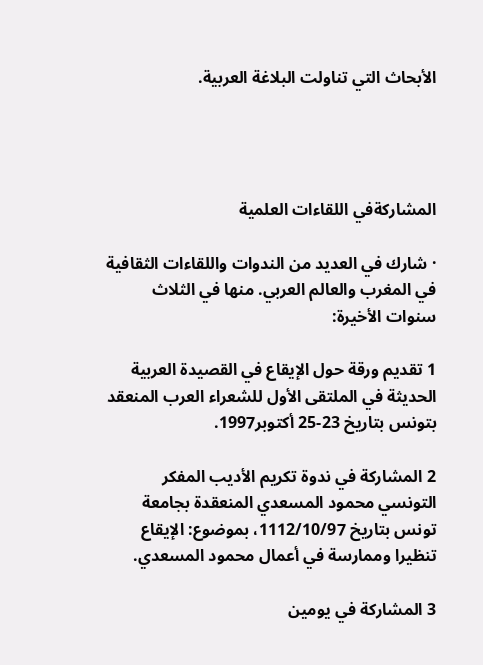الأبحاث التي تناولت البلاغة العربية.




المشاركةفي اللقاءات العلمية

· شارك في العديد من الندوات واللقاءات الثقافية في المغرب والعالم العربي. منها في الثلاث سنوات الأخيرة:

1 تقديم ورقة حول الإيقاع في القصيدة العربية الحديثة في الملتقى الأول للشعراء العرب المنعقد بتونس بتاريخ 23-25 أكتوبر1997.

2 المشاركة في ندوة تكريم الأديب المفكر التونسي محمود المسعدي المنعقدة بجامعة تونس بتاريخ 1112/10/97، بموضوع: الإيقاع تنظيرا وممارسة في أعمال محمود المسعدي.

3 المشاركة في يومين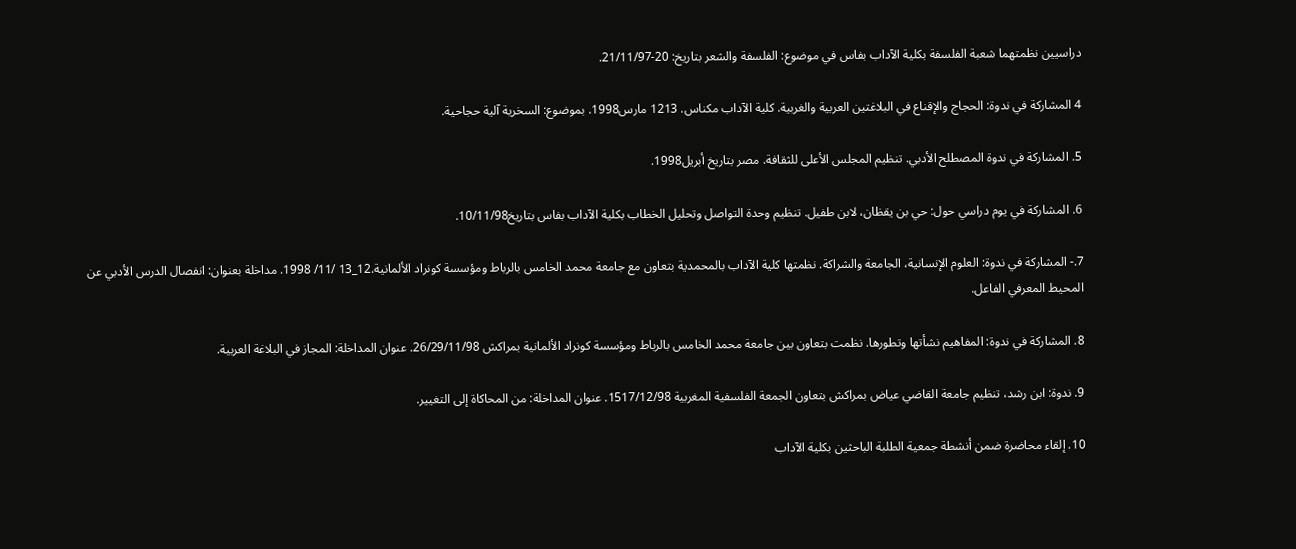دراسيين نظمتهما شعبة الفلسفة بكلية الآداب بفاس في موضوع: الفلسفة والشعر بتاريخ: 20-21/11/97.

4 المشاركة في ندوة: الحجاج والإقناع في البلاغتين العربية والغربية. كلية الآداب مكناس. 1213 مارس1998. بموضوع: السخرية آلية حجاحية.

5. المشاركة في ندوة المصطلح الأدبي. تنظيم المجلس الأعلى للثقافة. مصر بتاريخ أبريل1998.

6. المشاركة في يوم دراسي حول: حي بن يقظان، لابن طفيل. تنظيم وحدة التواصل وتحليل الخطاب بكلية الآداب بفاس بتاريخ10/11/98.

7.- المشاركة في ندوة: العلوم الإنسانية، الجامعة والشراكة. نظمتها كلية الآداب بالمحمدية بتعاون مع جامعة محمد الخامس بالرباط ومؤسسة كونراد الألمانية.12_13 /11/ 1998. مداخلة بعنوان: انفصال الدرس الأدبي عن المحيط المعرفي الفاعل.

8. المشاركة في ندوة: المفاهيم نشأتها وتطورها. نظمت بتعاون بين جامعة محمد الخامس بالرباط ومؤسسة كونراد الألمانية بمراكش 26/29/11/98. عنوان المداخلة: المجاز في البلاغة العربية.

9. ندوة: ابن رشد، تنظيم جامعة القاضي عياض بمراكش بتعاون الجمعة الفلسفية المغربية 1517/12/98. عنوان المداخلة: من المحاكاة إلى التغيير.

10. إلقاء محاضرة ضمن أنشطة جمعية الطلبة الباحثين بكلية الآداب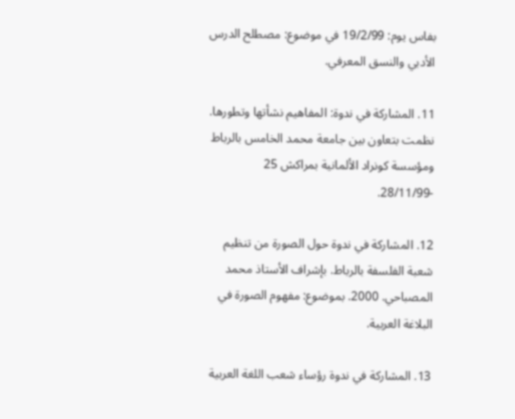بفاس يوم: 19/2/99 في موضوع: مصطلح الدرس الأدبي والنسق المعرفي.

11. المشاركة في ندوة: المفاهيم نشأتها وتطورها. نظمت بتعاون بين جامعة محمد الخامس بالرباط ومؤسسة كونراد الألمانية بمراكش 25 -28/11/99.

12. المشاركة في ندوة حول الصورة من تنظيم شعبة الفلسفة بالرباط. بإشراف الأستاذ محمد المصباحي. 2000. بموضوع: مفهوم الصورة في البلاغة العربية.

13. المشاركة في ندوة رؤساء شعب اللغة العربية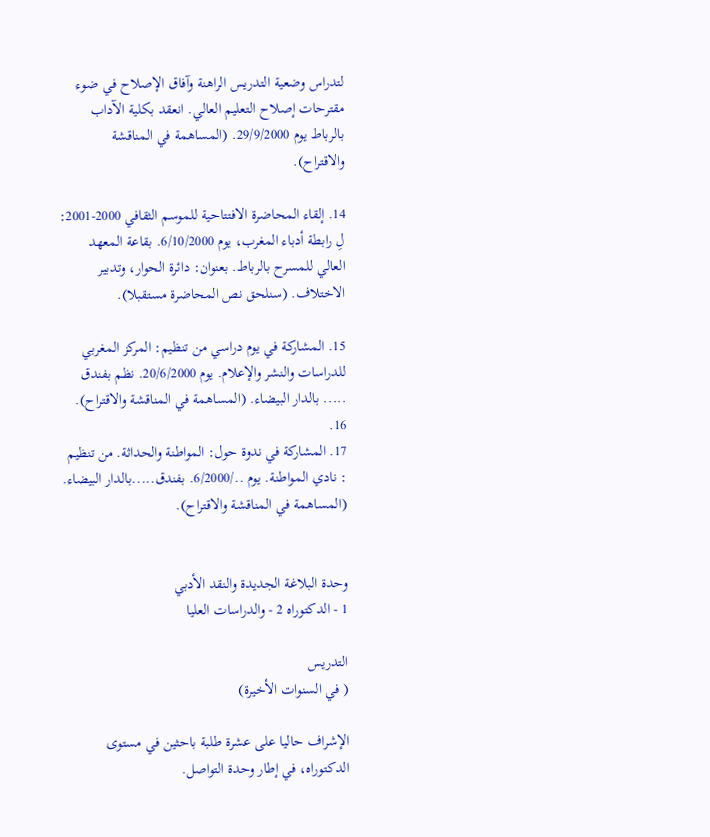لتدراس وضعية التدريس الراهنة وآفاق الإصلاح في ضوء مقترحات إصلاح التعليم العالي. انعقد بكلية الآداب بالرباط يوم 29/9/2000. (المساهمة في المناقشة والاقتراح).

14. إلقاء المحاضرة الافتتاحية للموسم الثقافي 2000-2001: لِ رابطة أدباء المغرب، يوم 6/10/2000. بقاعة المعهد العالي للمسرح بالرباط. بعنوان: دائرة الحوار، وتدبير الاختلاف. (سنلحق نص المحاضرة مستقبلا).

15. المشاركة في يوم دراسي من تنظيم: المركز المغربي للدراسات والنشر والإعلام. يوم 20/6/2000. نظم بفندق ..... بالدار البيضاء. (المساهمة في المناقشة والاقتراح).
16.
17. المشاركة في ندوة حول: المواطنة والحداثة. من تنظيم : نادي المواطنة. يوم ../6/2000. بفندق.....بالدار البيضاء. (المساهمة في المناقشة والاقتراح).


وحدة البلاغة الجديدة والنقد الأدبي
1 - الدكتوراه 2 - والدراسات العليا

التدريس
( في السنوات الأخيرة)

الإشراف حاليا على عشرة طلبة باحثين في مستوى الدكتوراه، في إطار وحدة التواصل.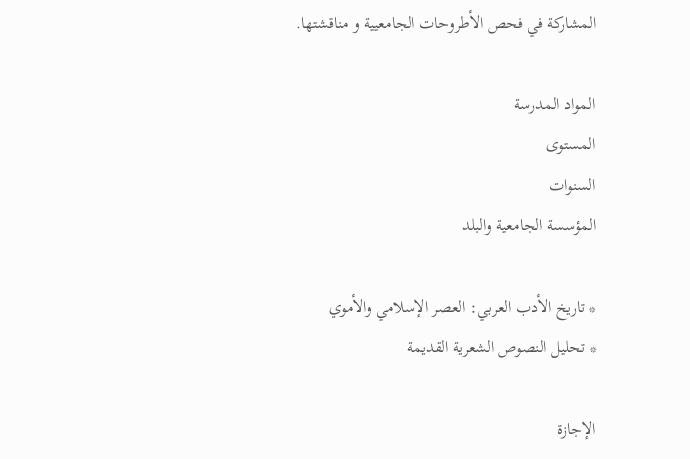المشاركة في فحص الأطروحات الجامعيية و مناقشتها.

المواد المدرسة
المستوى
السنوات
المؤسسة الجامعية والبلد

* تاريخ الأدب العربي: العصر الإسلامي والأموي
* تحليل النصوص الشعرية القديمة

الإجازة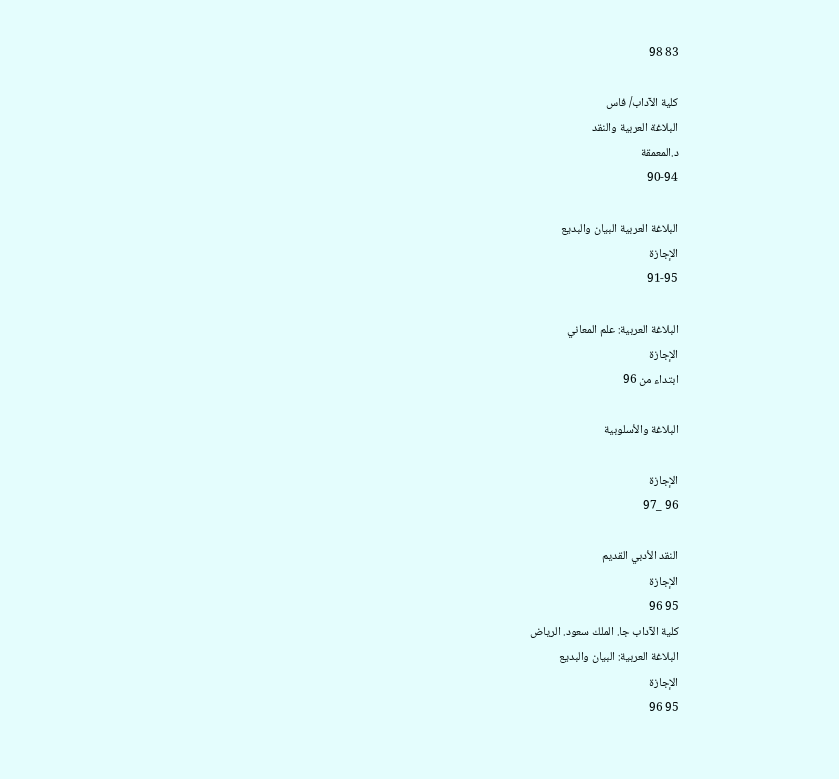83 98

كلية الآداب/ فاس
البلاغة العربية والنقد
د.المعمقة
90-94

البلاغة العربية البيان والبديع
الإجازة
91-95

البلاغة العربية: علم المعاني
الإجازة
ابتداء من 96

البلاغة والأسلوبية

الإجازة
96 _97

النقد الأدبي القديم
الإجازة
95 96
كلية الآداب جا. الملك سعود. الرياض
البلاغة العربية: البيان والبديع
الإجازة
95 96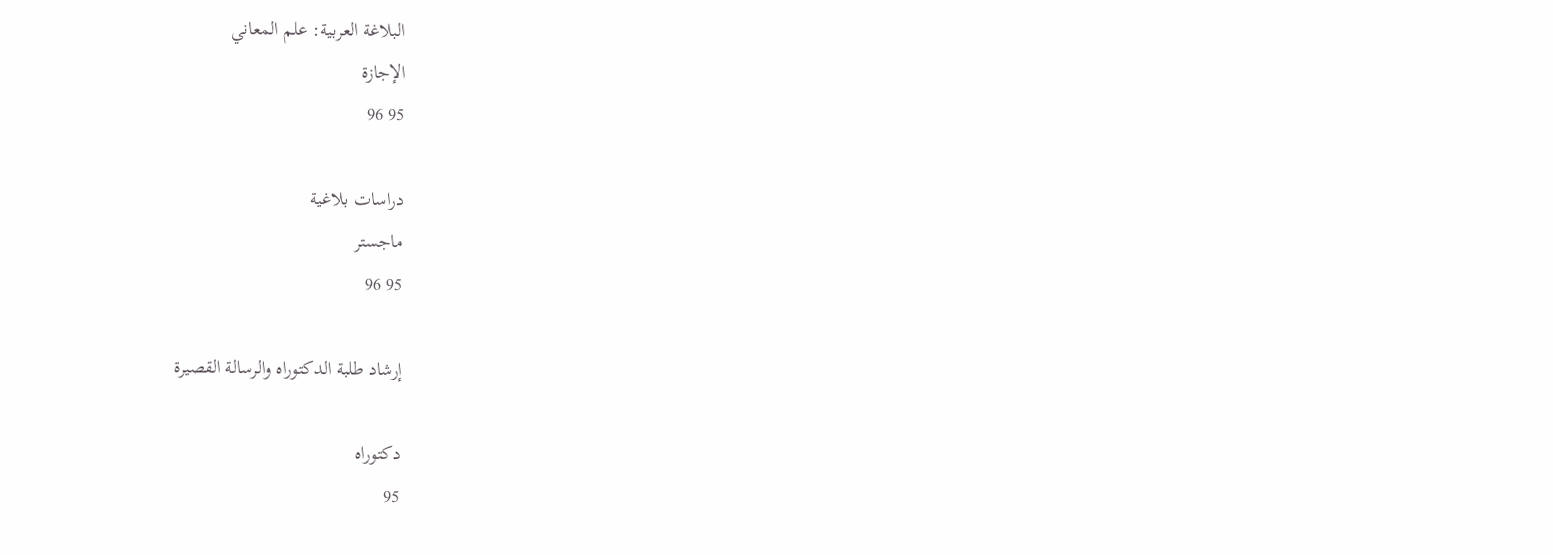البلاغة العربية: علم المعاني
الإجازة
95 96

دراسات بلاغية
ماجستر
95 96

إرشاد طلبة الدكتوراه والرسالة القصيرة

دكتوراه
95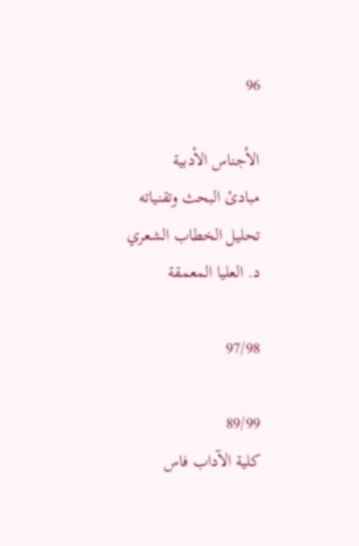96

الأجناس الأدبية
مبادئ البحث وتقنياته
تحليل الخطاب الشعري
د. العليا المعمقة

97/98

89/99
كلية الآداب فاس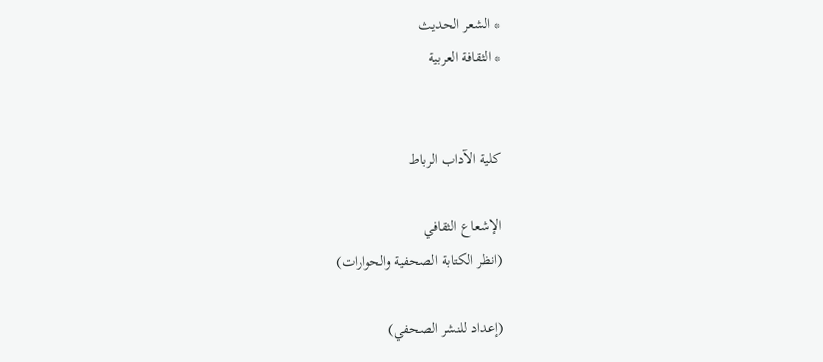* الشعر الحديث
* الثقافة العربية


كلية الآداب الرباط

الإشعاع الثقافي
(انظر الكتابة الصحفية والحوارات)

(إعداد للنشر الصحفي)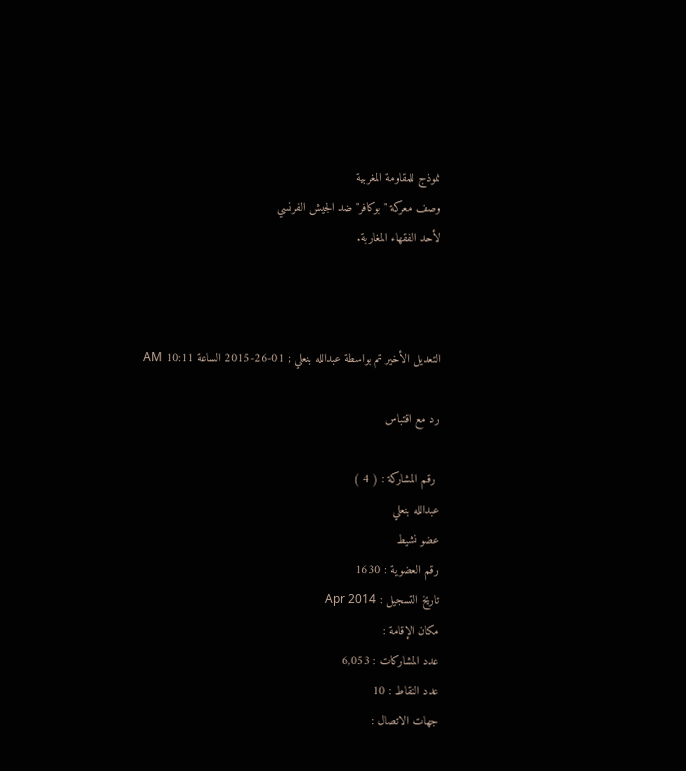نموذج للمقاومة المغربية
وصف معركة "بوكافر" ضد الجيش الفرنسي
لأحد الفقهاء المغاربة.



التعديل الأخير تم بواسطة عبدالله بنعلي ; 01-26-2015 الساعة 10:11 AM

رد مع اقتباس

 رقم المشاركة : ( 4 )
عبدالله بنعلي
عضو نشيط
رقم العضوية : 1630
تاريخ التسجيل : Apr 2014
مكان الإقامة :
عدد المشاركات : 6,053
عدد النقاط : 10
جهات الاتصال :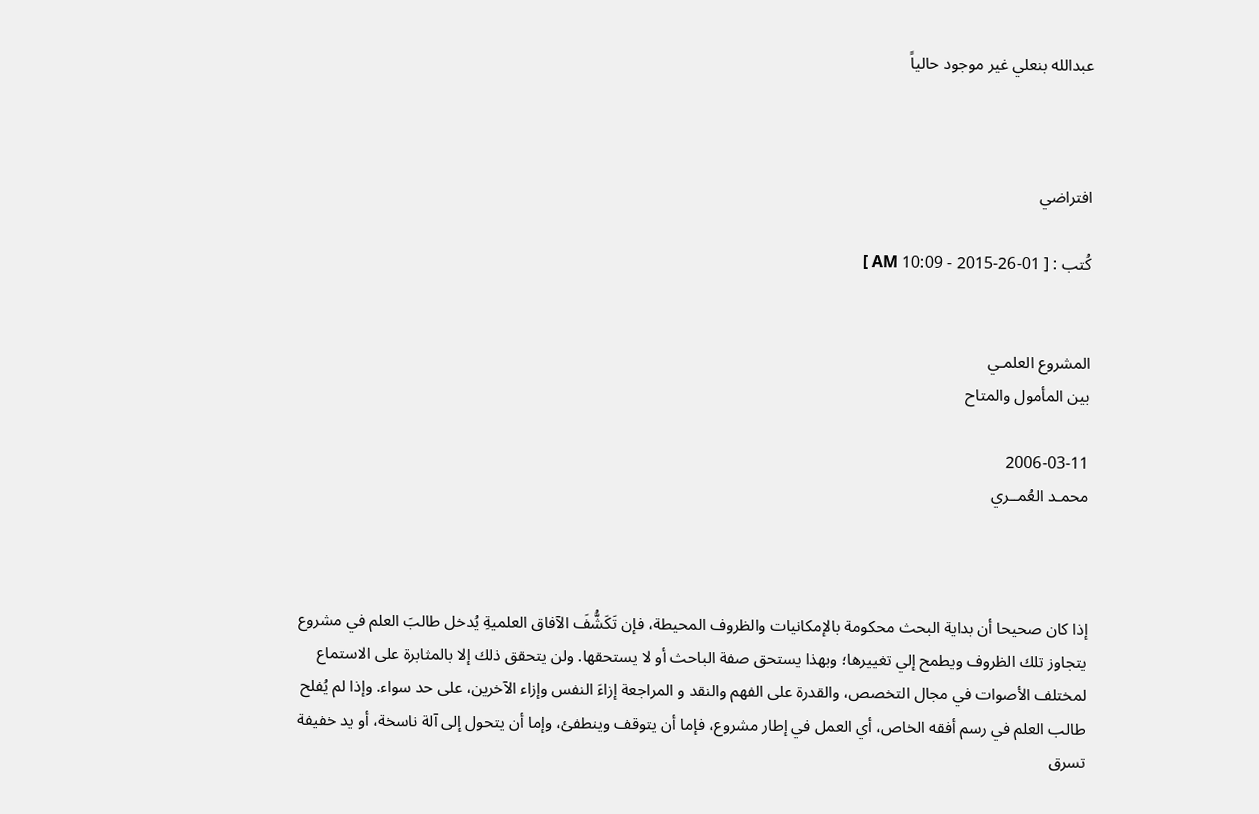عبدالله بنعلي غير موجود حالياً



افتراضي

كُتب : [ 01-26-2015 - 10:09 AM ]


المشروع العلمـي
بين المأمول والمتاح

2006-03-11
محمـد العُمــري



إذا كان صحيحا أن بداية البحث محكومة بالإمكانيات والظروف المحيطة، فإن تَكَشُّفَ الآفاق العلميةِ يُدخل طالبَ العلم في مشروع يتجاوز تلك الظروف ويطمح إلي تغييرها؛ وبهذا يستحق صفة الباحث أو لا يستحقها. ولن يتحقق ذلك إلا بالمثابرة على الاستماع لمختلف الأصوات في مجال التخصص، والقدرة على الفهم والنقد و المراجعة إزاءَ النفس وإزاء الآخرين، على حد سواء. وإذا لم يُفلح طالب العلم في رسم أفقه الخاص، أي العمل في إطار مشروع، فإما أن يتوقف وينطفئ، وإما أن يتحول إلى آلة ناسخة، أو يد خفيفة تسرق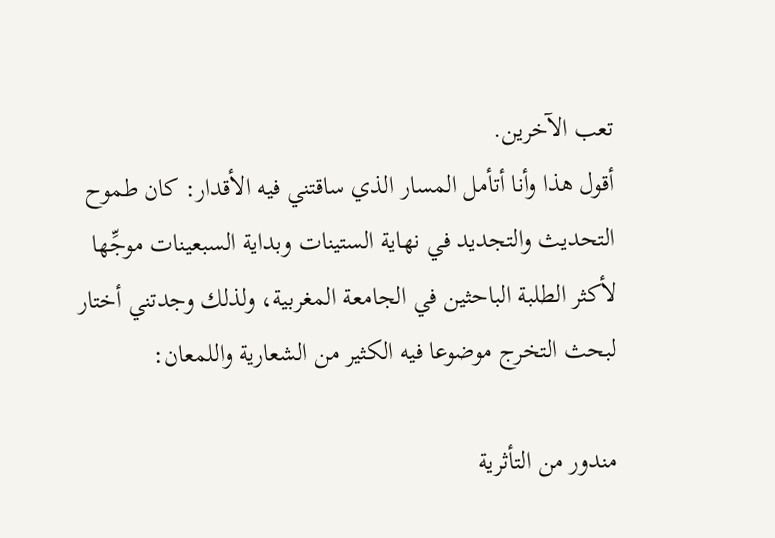تعب الآخرين.
أقول هذا وأنا أتأمل المسار الذي ساقتني فيه الأقدار: كان طموح التحديث والتجديد في نهاية الستينات وبداية السبعينات موجِّها لأكثر الطلبة الباحثين في الجامعة المغربية، ولذلك وجدتني أختار لبحث التخرج موضوعا فيه الكثير من الشعارية واللمعان:

مندور من التأثرية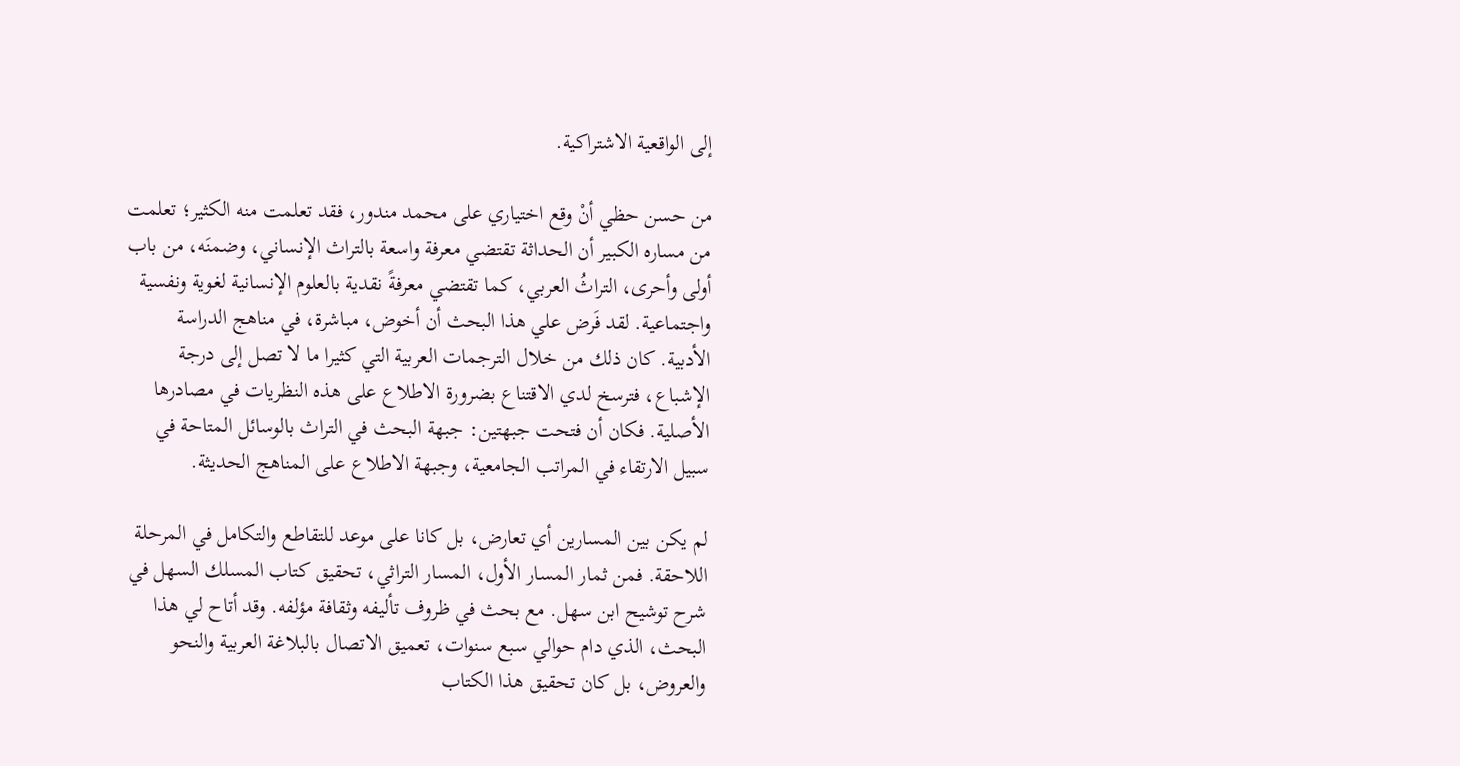إلى الواقعية الاشتراكية.

من حسن حظي أنْ وقع اختياري على محمد مندور، فقد تعلمت منه الكثير؛ تعلمت من مساره الكبير أن الحداثة تقتضي معرفة واسعة بالتراث الإنساني، وضمنَه، من باب أولى وأحرى، التراثُ العربي، كما تقتضي معرفةً نقدية بالعلوم الإنسانية لغوية ونفسية واجتماعية. لقد فَرض علي هذا البحث أن أخوض، مباشرة، في مناهج الدراسة الأدبية. كان ذلك من خلال الترجمات العربية التي كثيرا ما لا تصل إلى درجة الإشباع، فترسخ لدي الاقتناع بضرورة الاطلاع على هذه النظريات في مصادرها الأصلية. فكان أن فتحت جبهتين: جبهة البحث في التراث بالوسائل المتاحة في سبيل الارتقاء في المراتب الجامعية، وجبهة الاطلاع على المناهج الحديثة.

لم يكن بين المسارين أي تعارض، بل كانا على موعد للتقاطع والتكامل في المرحلة اللاحقة. فمن ثمار المسار الأول، المسار التراثي، تحقيق كتاب المسلك السهل في شرح توشيح ابن سهل. مع بحث في ظروف تأليفه وثقافة مؤلفه. وقد أتاح لي هذا البحث، الذي دام حوالي سبع سنوات، تعميق الاتصال بالبلاغة العربية والنحو والعروض، بل كان تحقيق هذا الكتاب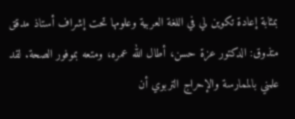بمثابة إعادة تكوين لي في اللغة العربية وعلومها تحت إشراف أستاذ مدقق متذوق: الدكتور عزة حسن، أطال الله عمره، ومتعه بموفور الصحة. لقد علمني بالممارسة والإحراج التربوي أن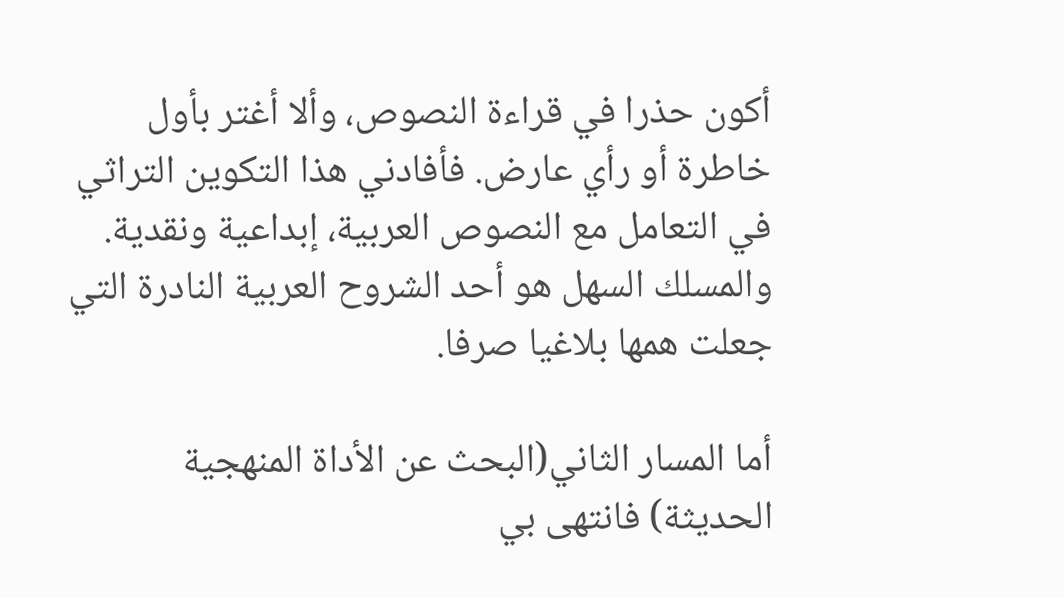أكون حذرا في قراءة النصوص، وألا أغتر بأول خاطرة أو رأي عارض. فأفادني هذا التكوين التراثي في التعامل مع النصوص العربية، إبداعية ونقدية. والمسلك السهل هو أحد الشروح العربية النادرة التي جعلت همها بلاغيا صرفا.

أما المسار الثاني(البحث عن الأداة المنهجية الحديثة) فانتهى بي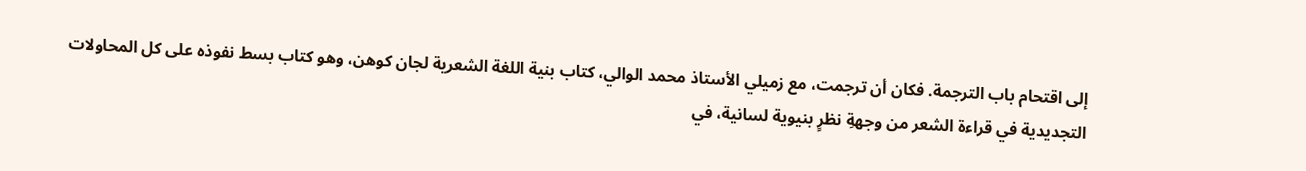إلى اقتحام باب الترجمة. فكان أن ترجمت، مع زميلي الأستاذ محمد الوالي، كتاب بنية اللغة الشعرية لجان كوهن، وهو كتاب بسط نفوذه على كل المحاولات التجديدية في قراءة الشعر من وجهةِ نظرٍ بنيوية لسانية، في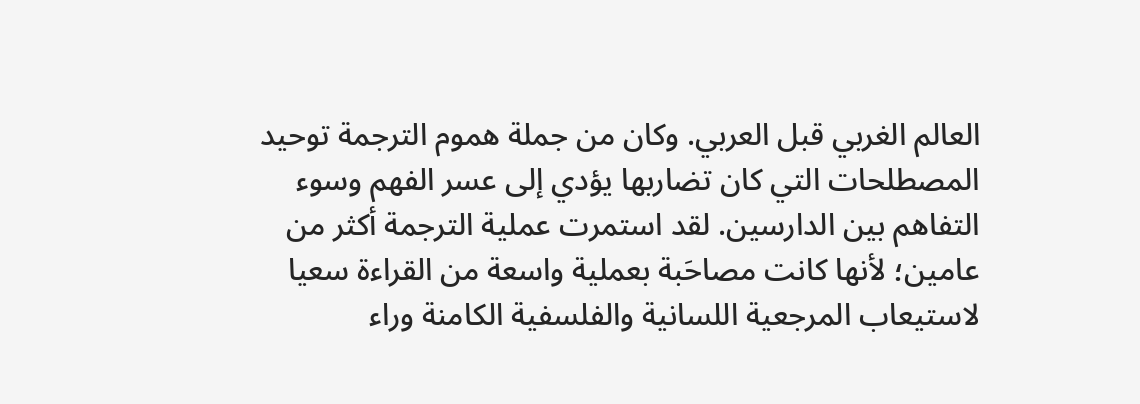العالم الغربي قبل العربي. وكان من جملة هموم الترجمة توحيد المصطلحات التي كان تضاربها يؤدي إلى عسر الفهم وسوء التفاهم بين الدارسين. لقد استمرت عملية الترجمة أكثر من عامين؛ لأنها كانت مصاحَبة بعملية واسعة من القراءة سعيا لاستيعاب المرجعية اللسانية والفلسفية الكامنة وراء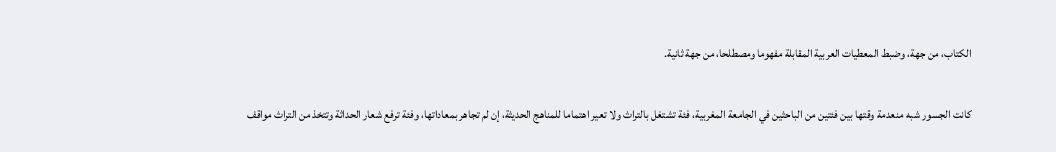الكتاب، من جهة، وضبط المعطيات العربية المقابلة مفهوما ومصطلحا، من جهة ثانية.

كانت الجسور شبه منعدمة وقتها بين فئتين من الباحثين في الجامعة المغربية، فئة تشتغل بالتراث ولا تعير اهتماما للمناهج الحديثة، إن لم تجاهر بمعاداتها، وفئة ترفع شعار الحداثة وتتخذ من التراث مواقف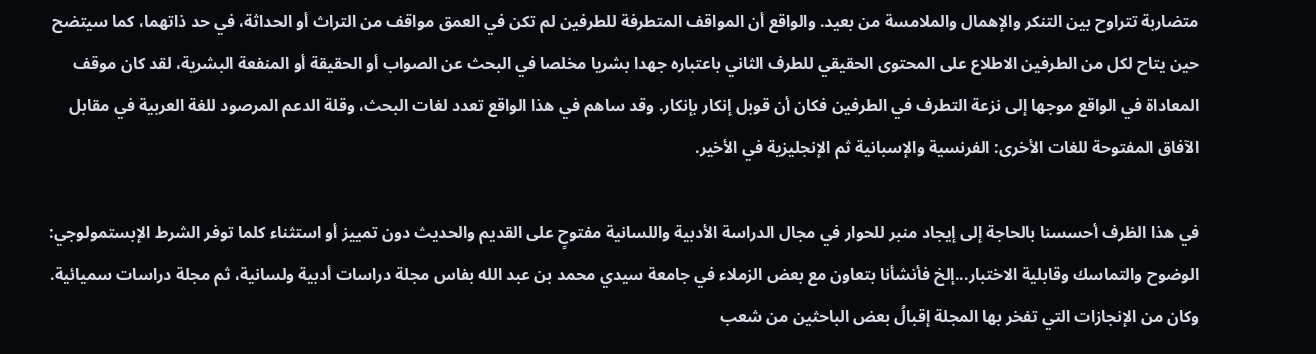متضاربة تتراوح بين التنكر والإهمال والملامسة من بعيد. والواقع أن المواقف المتطرفة للطرفين لم تكن في العمق مواقف من التراث أو الحداثة، في حد ذاتهما، كما سيتضح حين يتاح لكل من الطرفين الاطلاع على المحتوى الحقيقي للطرف الثاني باعتباره جهدا بشريا مخلصا في البحث عن الصواب أو الحقيقة أو المنفعة البشرية، لقد كان موقف المعاداة في الواقع موجها إلى نزعة التطرف في الطرفين فكان أن قوبل إنكار بإنكار. وقد ساهم في هذا الواقع تعدد لغات البحث، وقلة الدعم المرصود للغة العربية في مقابل الآفاق المفتوحة للغات الأخرى: الفرنسية والإسبانية ثم الإنجليزية في الأخير.

في هذا الظرف أحسسنا بالحاجة إلى إيجاد منبر للحوار في مجال الدراسة الأدبية واللسانية مفتوحٍ على القديم والحديث دون تمييز أو استثناء كلما توفر الشرط الإبستمولوجي: الوضوح والتماسك وقابلية الاختبار...إلخ فأنشأنا بتعاون مع بعض الزملاء في جامعة سيدي محمد بن عبد الله بفاس مجلة دراسات أدبية ولسانية، ثم مجلة دراسات سميائية. وكان من الإنجازات التي تفخر بها المجلة إقبالُ بعض الباحثين من شعب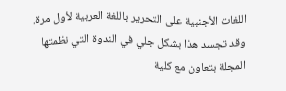اللغات الأجنبية على التحرير باللغة العربية لأول مرة. وقد تجسد هذا بشكل جلي في الندوة التي نظمتها المجلة بتعاون مع كلية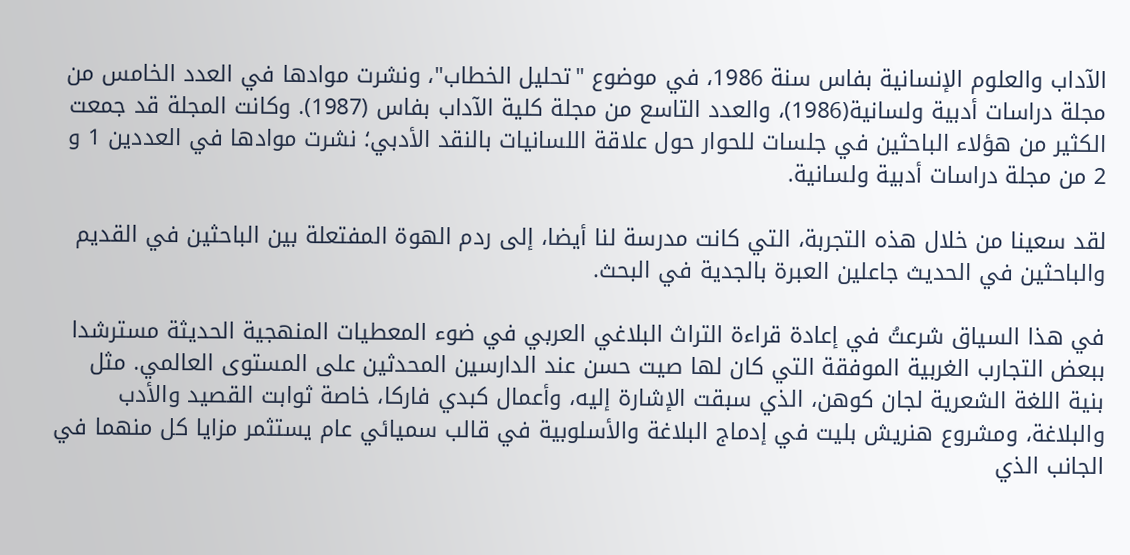الآداب والعلوم الإنسانية بفاس سنة 1986، في موضوع "تحليل الخطاب"، ونشرت موادها في العدد الخامس من مجلة دراسات أدبية ولسانية(1986)، والعدد التاسع من مجلة كلية الآداب بفاس (1987). وكانت المجلة قد جمعت الكثير من هؤلاء الباحثين في جلسات للحوار حول علاقة اللسانيات بالنقد الأدبي؛ نشرت موادها في العددين 1 و 2 من مجلة دراسات أدبية ولسانية.

لقد سعينا من خلال هذه التجربة، التي كانت مدرسة لنا أيضا، إلى ردم الهوة المفتعلة بين الباحثين في القديم والباحثين في الحديث جاعلين العبرة بالجدية في البحث.

في هذا السياق شرعتُ في إعادة قراءة التراث البلاغي العربي في ضوء المعطيات المنهجية الحديثة مسترشدا ببعض التجارب الغربية الموفقة التي كان لها صيت حسن عند الدارسين المحدثين على المستوى العالمي. مثل بنية اللغة الشعرية لجان كوهن، الذي سبقت الإشارة إليه، وأعمال كبدي فاركا، خاصة ثوابت القصيد والأدب والبلاغة، ومشروع هنريش بليت في إدماج البلاغة والأسلوبية في قالب سميائي عام يستثمر مزايا كل منهما في الجانب الذي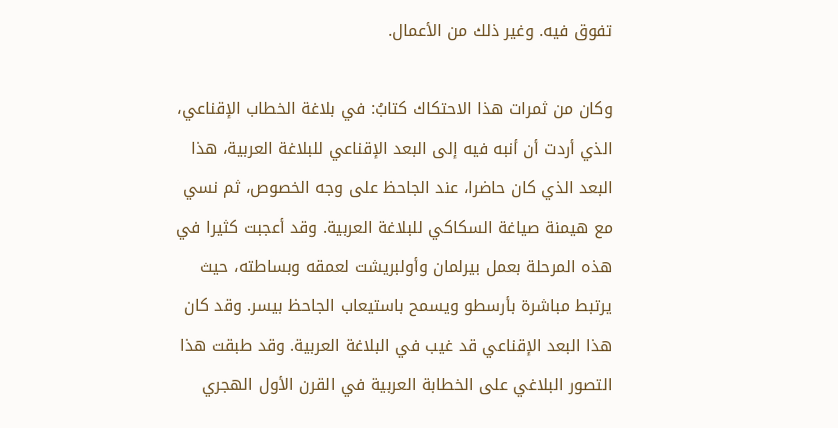تفوق فيه. وغير ذلك من الأعمال.

وكان من ثمرات هذا الاحتكاك كتابُ: في بلاغة الخطاب الإقناعي، الذي أردت أن أنبه فيه إلى البعد الإقناعي للبلاغة العربية، هذا البعد الذي كان حاضرا، عند الجاحظ على وجه الخصوص، ثم نسي مع هيمنة صياغة السكاكي للبلاغة العربية. وقد أعجبت كثيرا في هذه المرحلة بعمل بيرلمان وأولبريشت لعمقه وبساطته، حيث يرتبط مباشرة بأرسطو ويسمح باستيعاب الجاحظ بيسر. وقد كان هذا البعد الإقناعي قد غيب في البلاغة العربية. وقد طبقت هذا التصور البلاغي على الخطابة العربية في القرن الأول الهجري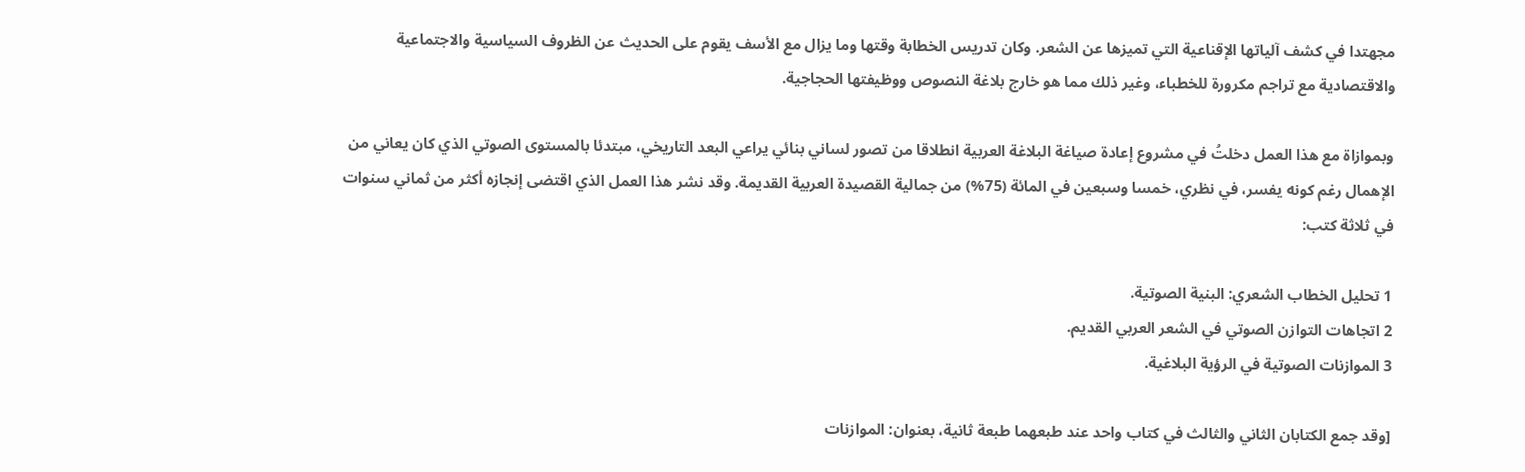مجهتدا في كشف آلياتها الإقناعية التي تميزها عن الشعر. وكان تدريس الخطابة وقتها وما يزال مع الأسف يقوم على الحديث عن الظروف السياسية والاجتماعية والاقتصادية مع تراجم مكرورة للخطباء، وغير ذلك مما هو خارج بلاغة النصوص ووظيفتها الحجاجية.

وبموازاة مع هذا العمل دخلتُ في مشروع إعادة صياغة البلاغة العربية انطلاقا من تصور لساني بنائي يراعي البعد التاريخي، مبتدئا بالمستوى الصوتي الذي كان يعاني من الإهمال رغم كونه يفسر، في نظري، خمسا وسبعين في المائة (75%) من جمالية القصيدة العربية القديمة. وقد نشر هذا العمل الذي اقتضى إنجازه أكثر من ثماني سنوات في ثلاثة كتب:

1 تحليل الخطاب الشعري: البنية الصوتية.
2 اتجاهات التوازن الصوتي في الشعر العربي القديم.
3 الموازنات الصوتية في الرؤية البلاغية.

[وقد جمع الكتابان الثاني والثالث في كتاب واحد عند طبعهما طبعة ثانية، بعنوان: الموازنات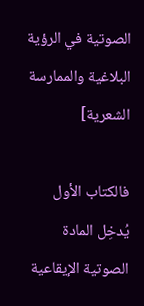الصوتية في الرؤية البلاغية والممارسة الشعرية]

فالكتاب الأول يُدخِل المادة الصوتية الإيقاعية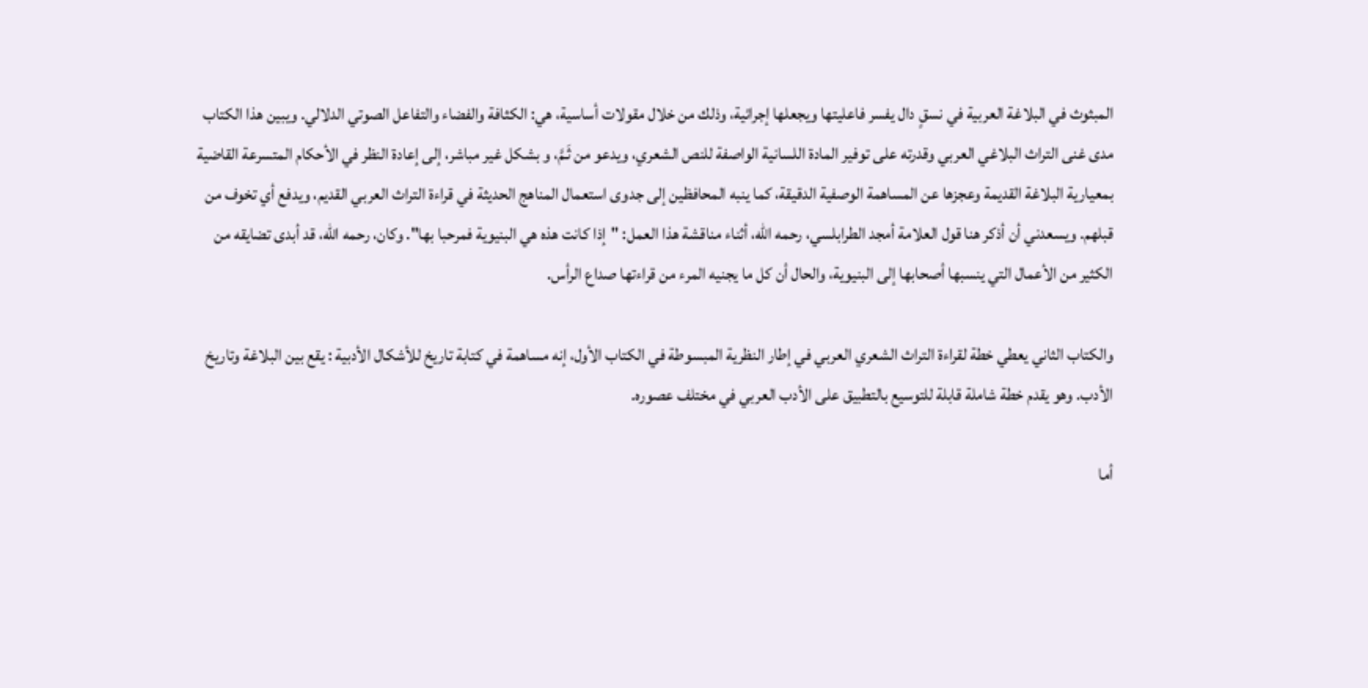المبثوث في البلاغة العربية في نسقٍ دال يفسر فاعليتها ويجعلها إجرائية، وذلك من خلال مقولات أساسية، هي: الكثافة والفضاء والتفاعل الصوتي الدلالي. ويبين هذا الكتاب مدى غنى التراث البلاغي العربي وقدرته على توفير المادة اللسانية الواصفة للنص الشعري، ويدعو من ثَـمَّ، و بشكل غير مباشر، إلى إعادة النظر في الأحكام المتسرعة القاضية بمعيارية البلاغة القديمة وعجزها عن المساهمة الوصفية الدقيقة، كما ينبه المحافظين إلى جدوى استعمال المناهج الحديثة في قراءة التراث العربي القديم، ويدفع أي تخوف من قبلهم. ويسعدني أن أذكر هنا قول العلامة أمجد الطرابلسي، رحمه الله، أثناء مناقشة هذا العمل: "إذا كانت هذه هي البنيوية فمرحبا بها". وكان، رحمه الله، قد أبدى تضايقه من الكثير من الأعمال التي ينسبها أصحابها إلى البنيوية، والحال أن كل ما يجنيه المرء من قراءتها صداع الرأس.

والكتاب الثاني يعطي خطة لقراءة التراث الشعري العربي في إطار النظرية المبسوطة في الكتاب الأول، إنه مساهمة في كتابة تاريخ للأشكال الأدبية : يقع بين البلاغة وتاريخ الأدب. وهو يقدم خطة شاملة قابلة للتوسيع بالتطبيق على الأدب العربي في مختلف عصوره.

أما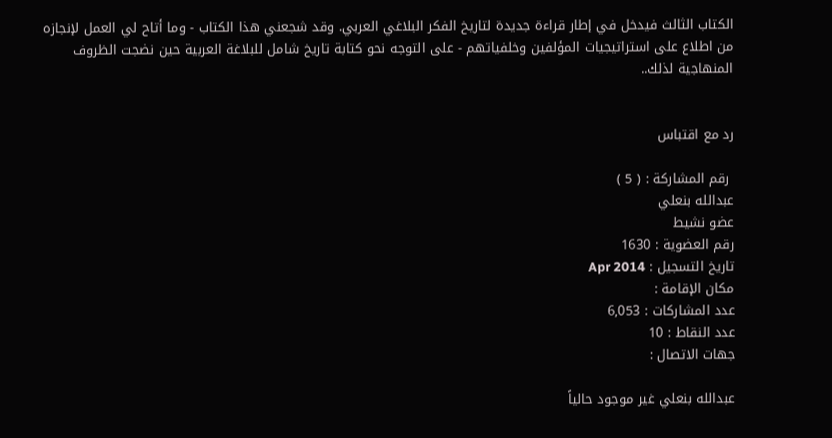الكتاب الثالث فيدخل في إطار قراءة جديدة لتاريخ الفكر البلاغي العربي. وقد شجعني هذا الكتاب - وما أتاح لي العمل لإنجازه من اطلاع على استراتيجيات المؤلفين وخلفياتهم - على التوجه نحو كتابة تاريخ شامل للبلاغة العربية حين نضجت الظروف المنهاجية لذلك..


رد مع اقتباس

 رقم المشاركة : ( 5 )
عبدالله بنعلي
عضو نشيط
رقم العضوية : 1630
تاريخ التسجيل : Apr 2014
مكان الإقامة :
عدد المشاركات : 6,053
عدد النقاط : 10
جهات الاتصال :

عبدالله بنعلي غير موجود حالياً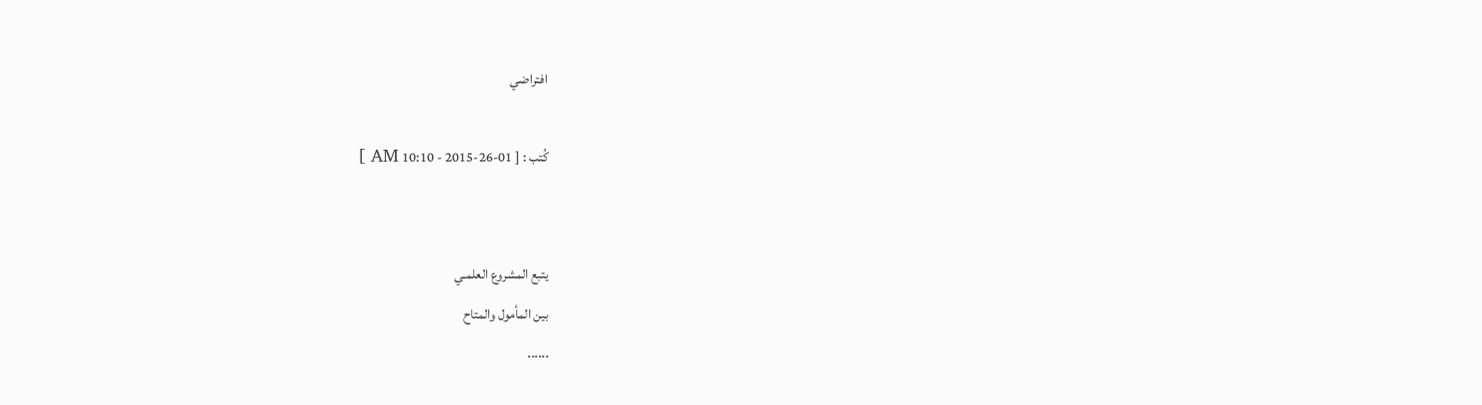افتراضي

كُتب : [ 01-26-2015 - 10:10 AM ]


يتبع المشروع العلمـي
بين المأمول والمتاح
......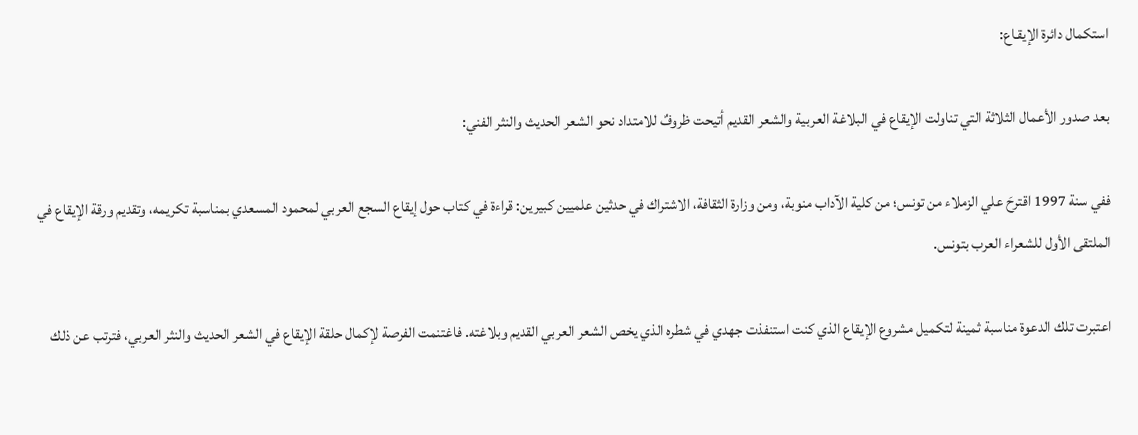استكمال دائرة الإيقـاع:

بعد صدور الأعمال الثلاثة التي تناولت الإيقاع في البلاغة العربية والشعر القديم أتيحت ظروفٌ للامتداد نحو الشعر الحديث والنثر الفني:

ففي سنة 1997 اقترحَ علي الزملاء من تونس؛ من كلية الآداب منوبة، ومن وزارة الثقافة، الاشتراك في حدثين علميين كبيرين: قراءة في كتاب حول إيقاع السجع العربي لمحمود المسعدي بمناسبة تكريمه، وتقديم ورقة الإيقاع في الملتقى الأول للشعراء العرب بتونس.

اعتبرت تلك الدعوة مناسبة ثمينة لتكميل مشروع الإيقاع الذي كنت استنفذت جهدي في شطره الذي يخص الشعر العربي القديم وبلاغته. فاغتنمت الفرصة لإكمال حلقة الإيقاع في الشعر الحديث والنثر العربي، فترتب عن ذلك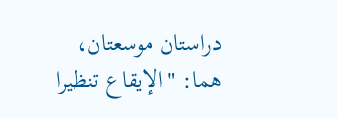دراستان موسعتان، هما: "الإيقاع تنظيرا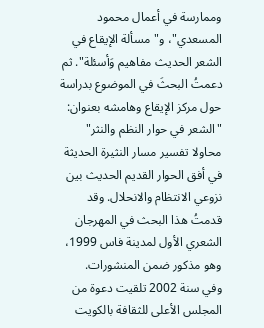وممارسة في أعمال محمود المسعدي"، و"مسألة الإيقاع في الشعر الحديث مفاهيم وَأسئلة". ثم دعمتُ البحثَ في الموضوع بدراسة حول مركز الإيقاع وهامشه بعنوان: "الشعر في حوار النظم والنثر" محاولا تفسير مسار النثيرة الحديثة في أفق الحوار القديم الحديث بين نزوعي الانتظام والانحلال. وقد قدمتُ هذا البحث في المهرجان الشعري الأول لمدينة فاس 1999، وهو مذكور ضمن المنشورات.
وفي سنة 2002 تلقيت دعوة من المجلس الأعلى للثقافة بالكويت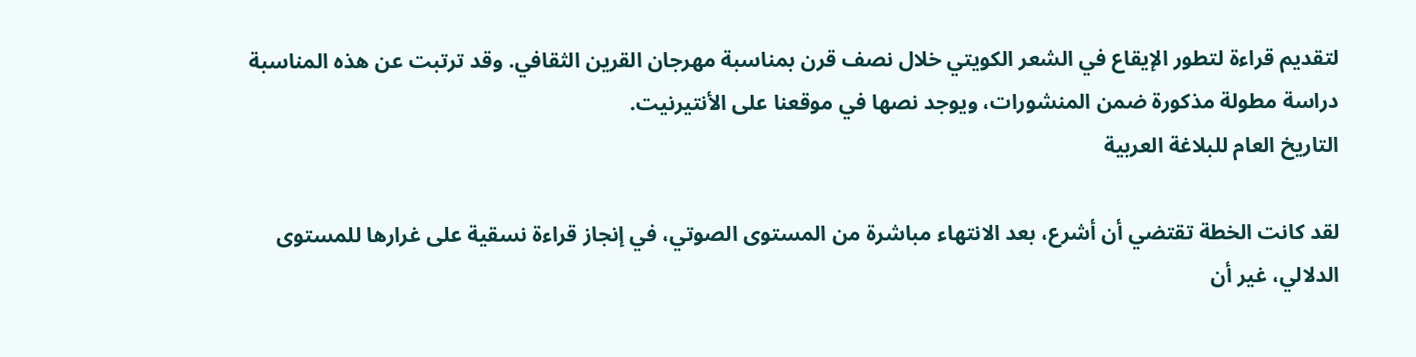لتقديم قراءة لتطور الإيقاع في الشعر الكويتي خلال نصف قرن بمناسبة مهرجان القرين الثقافي. وقد ترتبت عن هذه المناسبة دراسة مطولة مذكورة ضمن المنشورات، ويوجد نصها في موقعنا على الأنتيرنيت.
التاريخ العام للبلاغة العربية

لقد كانت الخطة تقتضي أن أشرع، بعد الانتهاء مباشرة من المستوى الصوتي، في إنجاز قراءة نسقية على غرارها للمستوى الدلالي، غير أن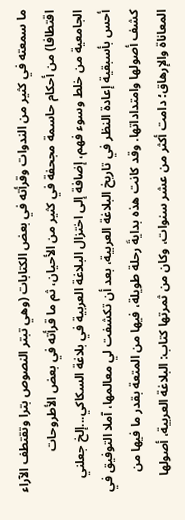ما سمعته في كثير من الندوات وقرأته في بعض الكتابات (وهي تبتر النصوص بترا وتقتطف الآراء اقتطافا) من أحكام حاسمة مجحفة في كثير من الأحيان، ثم ما قرأته في بعض الأطروحات الجامعية من خلط وسوء فهم، إضافة إلى اختزال البلاغة العربية في بلاغة السكاكي...إلخ جعلني أحس بأسبقية إعادة النظر في تاريخ البلاغة العربية، بعد أن تكشفت لي معالمها، آملا التوفيق في كشف أصولها وامتداداتها. وقد كانت هذه بدايةَ رحلة طويلة، فيها من المتعة بقدر ما فيها من المعاناة والإرهاق؛ دامت أكثر من عشر سنوات، وكان من ثمرتها كتاب: البلاغة العربية، أصولها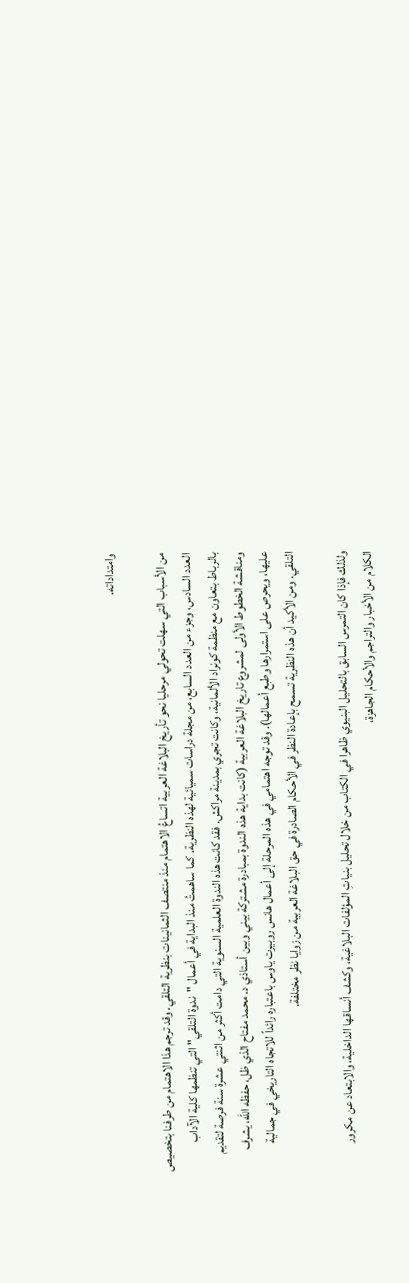وامتداداته.

من الأسباب التي سهلت تحولي مرحليا نحو تأريخ البلاغة العربية اتساعُ الاهتمام منذ منتصف الثمانينات بنظرية التلقي. وقد ترجم هذا الاهتمام من طرفنا بتخصيص العدد السادس، وجزء من العدد السابع، من مجلة دراسات سميائية لهذه النظرية. كما ساهمتُ منذ البداية في أعمال "ندوة التلقي" التي تنظمها كلية الآداب بالرباط بتعاون مع منظمة كونراد الألمانية، وكانت تجري بمدينة مراكش. فقد كانت هذه الندوة العلمية السنوية التي دامت أكثر من اثنتي عشرة سنة فرصة لتقديم ومناقشة الخطوط الأولى لمشروع تاريخ البلاغة العربية (كانت بداية هذه الندوة بمبادرة مشتركة بيني وبين أستاذي د. محمد مفتاح الذي ظل، حفظه الله، يشرف عليها، ويحرص على استمرارها وطبع أعمالها). وقد توجه اهتمامي في هذه المرحلة إلى أعمال هانس روبيرت ياوس باعتباره رائداً للاتجاه التاريخي في جمالية التلقي. ومن الأكيد أن هذه النظرية تسمح بإعادة النظر في الأحكام الصادرة في حق البلاغة العربية من زوايا نظر مختلفة.

ولذلك فإذا كان التمرس السابق بالتحليل البنيوي ظاهرا في الكتاب من خلال تحليل بنياتِ المؤلفات البلاغية، وكشف أنساقها الداخلية، والابتعاد عن مكرور الكلام من الأخبار والتراجم والأحكام الجاهزة،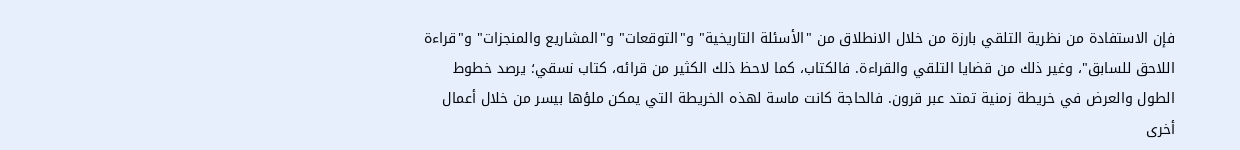فإن الاستفادة من نظرية التلقي بارزة من خلال الانطلاق من "الأسئلة التاريخية" و"التوقعات" و"المشاريع والمنجزات" و"قراءة اللاحق للسابق"، وغير ذلك من قضايا التلقي والقراءة. فالكتاب، كما لاحظ ذلك الكثير من قرائه، كتاب نسقي؛ يرصد خطوط الطول والعرض في خريطة زمنية تمتد عبر قرون. فالحاجة كانت ماسة لهذه الخريطة التي يمكن ملؤها بيسر من خلال أعمال أخرى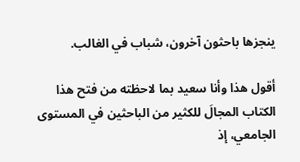ينجزها باحثون آخرون، شباب في الغالب.

أقول هذا وأنا سعيد بما لاحظته من فتح هذا الكتاب المجالَ للكثير من الباحثين في المستوى الجامعي، إذ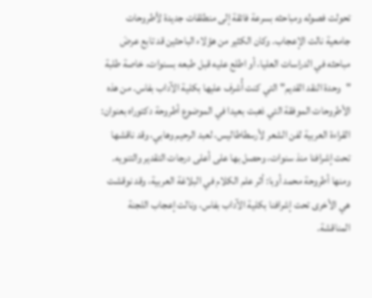تحولت فصوله ومباحثه بسرعة فائقة إلى منطلقات جديدة لأطروحات جامعية نالت الإعجاب. وكان الكثير من هؤلاء الباحثين قد تابع عرضَ مباحثه في الدراسات العليا، أو اطلع عليه قبل طبعه بسنوات، خاصة طلبة "وحدة النقد القديم" التي كنت أُشرف عليها بكلية الآداب بفاس. من هذه الأطروحات الموفقة التي ذهبت بعيدا في الموضوع أطروحة دكتوراه بعنوان: القراءة العربية لفن الشعر لأرسطاطاليس، لعبد الرحيم وهابي، وقد ناقشها تحت إشرافنا منذ سنوات، وحصل بها على أعلى درجات التقدير والتنويه. ومنها أطروحة محمد أوبا: أثر علم الكلام في البلاغة العربية، وقد نوقشت هي الأخرى تحت إشرافنا بكلية الآداب بفاس، ونالت إعجاب اللجنة المناقشة.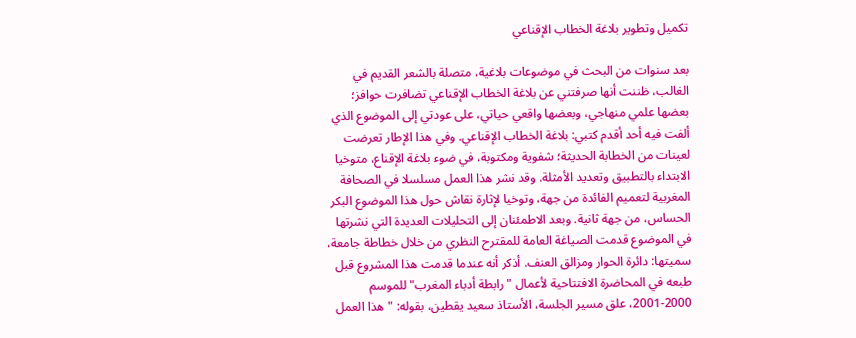تكميل وتطوير بلاغة الخطاب الإقناعي

بعد سنوات من البحث في موضوعات بلاغية، متصلة بالشعر القديم في الغالب، ظننت أنها صرفتني عن بلاغة الخطاب الإقناعي تضافرت حوافز؛ بعضها علمي منهاجي، وبعضها واقعي حياتي، على عودتي إلى الموضوع الذي ألفت فيه أحد أقدم كتبي: بلاغة الخطاب الإقناعي. وفي هذا الإطار تعرضت لعينات من الخطابة الحديثة؛ شفوية ومكتوبة، في ضوء بلاغة الإقناع، متوخيا الابتداء بالتطبيق وتعديد الأمثلة. وقد نشر هذا العمل مسلسلا في الصحافة المغربية لتعميم الفائدة من جهة، وتوخيا لإثارة نقاش حول هذا الموضوع البكر الحساس، من جهة ثانية. وبعد الاطمئنان إلى التحليلات العديدة التي نشرتها في الموضوع قدمت الصياغة العامة للمقترح النظري من خلال خطاطة جامعة، سميتها: دائرة الحوار ومزالق العنف. أذكر أنه عندما قدمت هذا المشروع قبل طبعه في المحاضرة الافتتاحية لأعمال "رابطة أدباء المغرب" للموسم 2000-2001، علق مسير الجلسة، الأستاذ سعيد يقطين، بقوله: "هذا العمل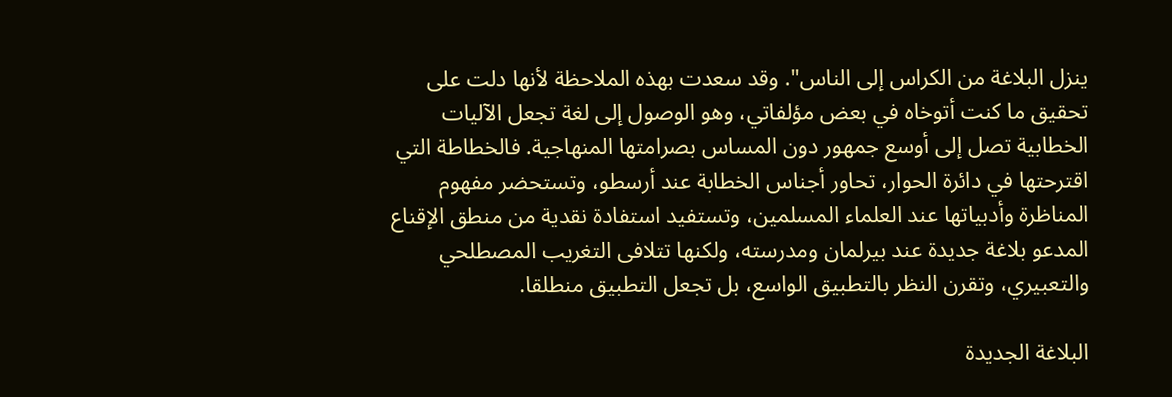ينزل البلاغة من الكراس إلى الناس". وقد سعدت بهذه الملاحظة لأنها دلت على تحقيق ما كنت أتوخاه في بعض مؤلفاتي، وهو الوصول إلى لغة تجعل الآليات الخطابية تصل إلى أوسع جمهور دون المساس بصرامتها المنهاجية. فالخطاطة التي اقترحتها في دائرة الحوار، تحاور أجناس الخطابة عند أرسطو، وتستحضر مفهوم المناظرة وأدبياتها عند العلماء المسلمين، وتستفيد استفادة نقدية من منطق الإقناع المدعو بلاغة جديدة عند بيرلمان ومدرسته، ولكنها تتلافى التغريب المصطلحي والتعبيري، وتقرن النظر بالتطبيق الواسع، بل تجعل التطبيق منطلقا.

البلاغة الجديدة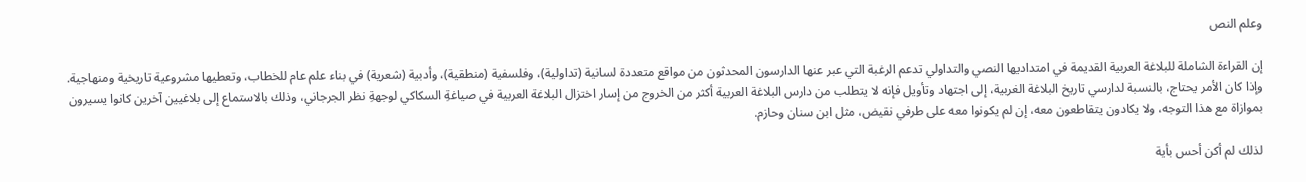وعلم النص

إن القراءة الشاملة للبلاغة العربية القديمة في امتداديها النصي والتداولي تدعم الرغبة التي عبر عنها الدارسون المحدثون من مواقع متعددة لسانية (تداولية)، وفلسفية (منطقية)، وأدبية (شعرية) في بناء علم عام للخطاب، وتعطيها مشروعية تاريخية ومنهاجية. وإذا كان الأمر يحتاج، بالنسبة لدارسي تاريخ البلاغة الغربية، إلى اجتهاد وتأويل فإنه لا يتطلب من دارس البلاغة العربية أكثر من الخروج من إسار اختزال البلاغة العربية في صياغةِ السكاكي لوجهةِ نظر الجرجاني، وذلك بالاستماع إلى بلاغيين آخرين كانوا يسيرون بموازاة مع هذا التوجه، ولا يكادون يتقاطعون معه، إن لم يكونوا معه على طرفي نقيض، مثل ابن سنان وحازم.

لذلك لم أكن أحس بأية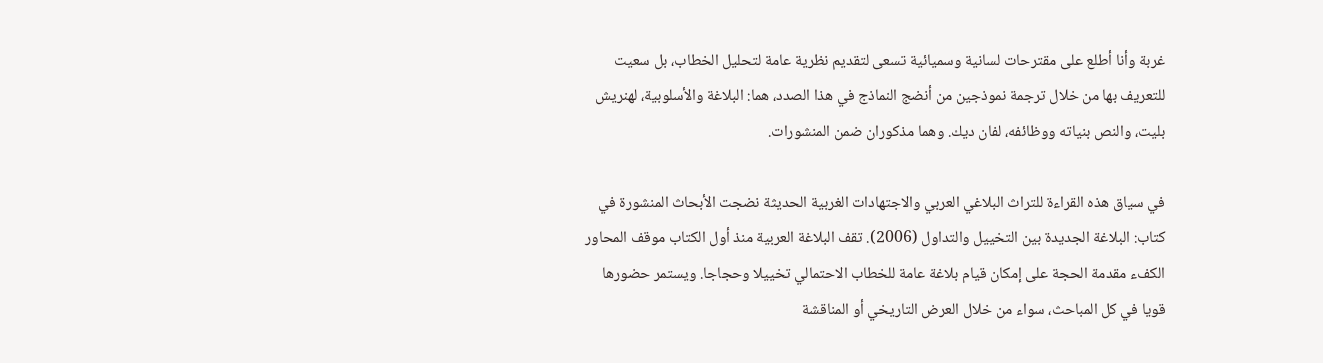غربة وأنا أطلع على مقترحات لسانية وسميائية تسعى لتقديم نظرية عامة لتحليل الخطاب، بل سعيت للتعريف بها من خلال ترجمة نموذجين من أنضج النماذج في هذا الصدد، هما: البلاغة والأسلوبية، لهنريش بليت، والنص بنياته ووظائفه، لفان ديك. وهما مذكوران ضمن المنشورات.

في سياق هذه القراءة للتراث البلاغي العربي والاجتهادات الغربية الحديثة نضجت الأبحاث المنشورة في كتاب: البلاغة الجديدة بين التخييل والتداول (2006). تقف البلاغة العربية منذ أول الكتاب موقف المحاور الكفء مقدمة الحجة على إمكان قيام بلاغة عامة للخطاب الاحتمالي تخييلا وحجاجا. ويستمر حضورها قويا في كل المباحث، سواء من خلال العرض التاريخي أو المناقشة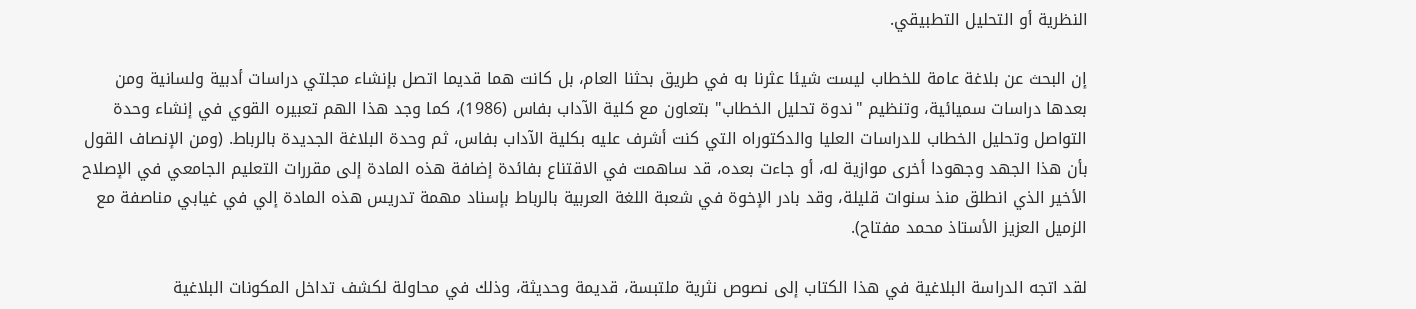النظرية أو التحليل التطبيقي.

إن البحث عن بلاغة عامة للخطاب ليست شيئا عثرنا به في طريق بحثنا العام، بل كانت هما قديما اتصل بإنشاء مجلتي دراسات أدبية ولسانية ومن بعدها دراسات سميائية، وتنظيم "ندوة تحليل الخطاب" بتعاون مع كلية الآداب بفاس (1986)، كما وجد هذا الهم تعبيره القوي في إنشاء وحدة التواصل وتحليل الخطاب للدراسات العليا والدكتوراه التي كنت أشرف عليه بكلية الآداب بفاس، ثم وحدة البلاغة الجديدة بالرباط. (ومن الإنصاف القول بأن هذا الجهد وجهودا أخرى موازية له، أو جاءت بعده، قد ساهمت في الاقتناع بفائدة إضافة هذه المادة إلى مقررات التعليم الجامعي في الإصلاح الأخير الذي انطلق منذ سنوات قليلة، وقد بادر الإخوة في شعبة اللغة العربية بالرباط بإسناد مهمة تدريس هذه المادة إلي في غيابي مناصفة مع الزميل العزيز الأستاذ محمد مفتاح).

لقد اتجه الدراسة البلاغية في هذا الكتاب إلى نصوص نثرية ملتبسة، قديمة وحديثة، وذلك في محاولة لكشف تداخل المكونات البلاغية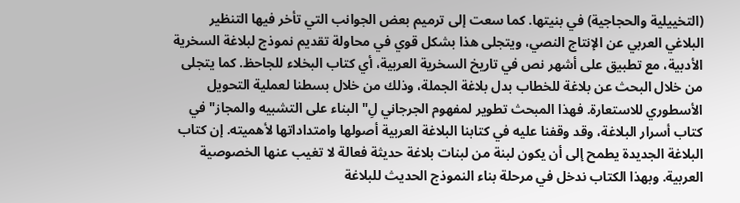(التخييلية والحجاجية) في بنيتها. كما سعت إلى ترميم بعض الجوانب التي تأخر فيها التنظير البلاغي العربي عن الإنتاج النصي، ويتجلى هذا بشكل قوي في محاولة تقديم نموذج لبلاغة السخرية الأدبية، مع تطبيق على أشهر نص في تاريخ السخرية العربية، أي كتاب البخلاء للجاحظ. كما يتجلى من خلال البحث عن بلاغة للخطاب بدل بلاغة الجملة، وذلك من خلال بسطنا لعملية التحويل الأسطوري للاستعارة. فهذا المبحث تطوير لمفهوم الجرجاني لِ"البناء على التشبيه والمجاز" في كتاب أسرار البلاغة، وقد وقفنا عليه في كتابنا البلاغة العربية أصولها وامتداداتها لأهميته. إن كتاب البلاغة الجديدة يطمح إلى أن يكون لبنة من لبنات بلاغة حديثة فعالة لا تغيب عنها الخصوصية العربية. وبهذا الكتاب ندخل في مرحلة بناء النموذج الحديث للبلاغة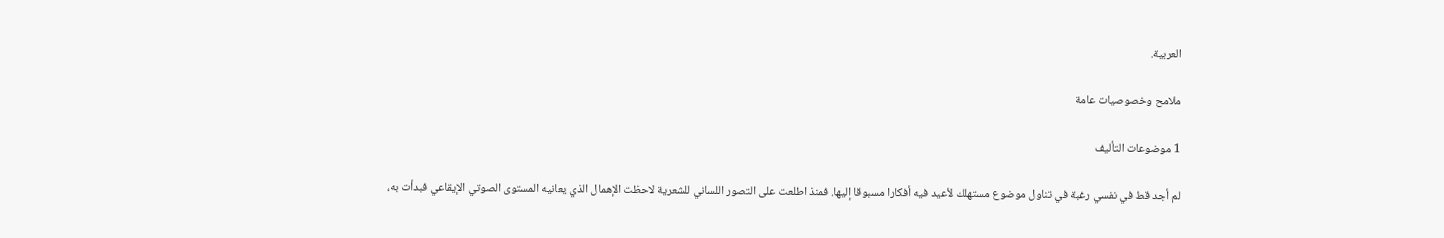العربية.

ملامح وخصوصيات عامة

1 موضوعات التأليف

لم أجد قط في نفسي رغبة في تناول موضوع مستهلك لأعيد فيه أفكارا مسبوقا إليها. فمنذ اطلعت على التصور اللساني للشعرية لاحظت الإهمال الذي يعانيه المستوى الصوتي الإيقاعي فبدأت به،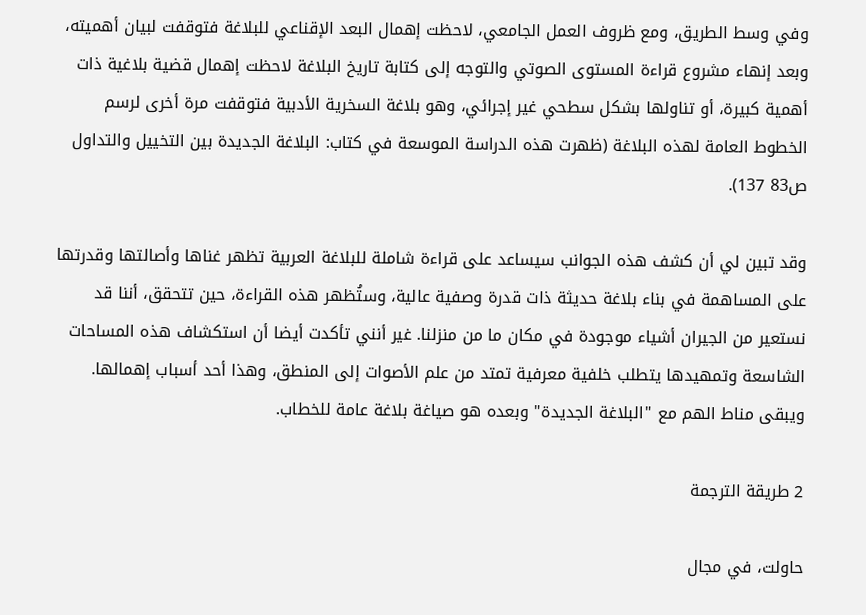وفي وسط الطريق، ومع ظروف العمل الجامعي، لاحظت إهمال البعد الإقناعي للبلاغة فتوقفت لبيان أهميته، وبعد إنهاء مشروع قراءة المستوى الصوتي والتوجه إلى كتابة تاريخ البلاغة لاحظت إهمال قضية بلاغية ذات أهمية كبيرة، أو تناولها بشكل سطحي غير إجرائي، وهو بلاغة السخرية الأدبية فتوقفت مرة أخرى لرسم الخطوط العامة لهذه البلاغة (ظهرت هذه الدراسة الموسعة في كتاب: البلاغة الجديدة بين التخييل والتداول ص83 137).

وقد تبين لي أن كشف هذه الجوانب سيساعد على قراءة شاملة للبلاغة العربية تظهر غناها وأصالتها وقدرتها على المساهمة في بناء بلاغة حديثة ذات قدرة وصفية عالية، وستُظهر هذه القراءة، حين تتحقق، أننا قد نستعير من الجيران أشياء موجودة في مكان ما من منزلنا. غير أنني تأكدت أيضا أن استكشاف هذه المساحات الشاسعة وتمهيدها يتطلب خلفية معرفية تمتد من علم الأصوات إلى المنطق، وهذا أحد أسباب إهمالها. ويبقى مناط الهم مع "البلاغة الجديدة" وبعده هو صياغة بلاغة عامة للخطاب.

2 طريقة الترجمة

حاولت، في مجال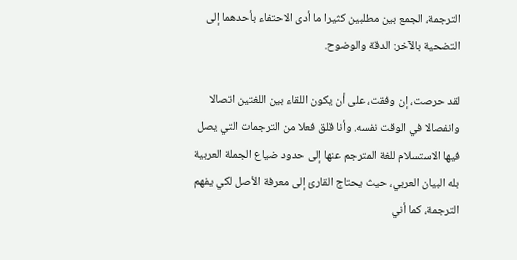الترجمة، الجمع بين مطلبين كثيرا ما أدى الاحتفاء بأحدهما إلى التضحية بالآخر: الدقة والوضوح.

لقد حرصت، إن وفقت، على أن يكون اللقاء بين اللغتين اتصالا وانفصالا في الوقت نفسه. وأنا قلق فعلا من الترجمات التي يصل فيها الاستسلام للغة المترجم عنها إلى حدود ضياع الجملة العربية بله البيان العربي، حيث يحتاج القارئ إلى معرفة الأصل لكي يفهم الترجمة، كما أني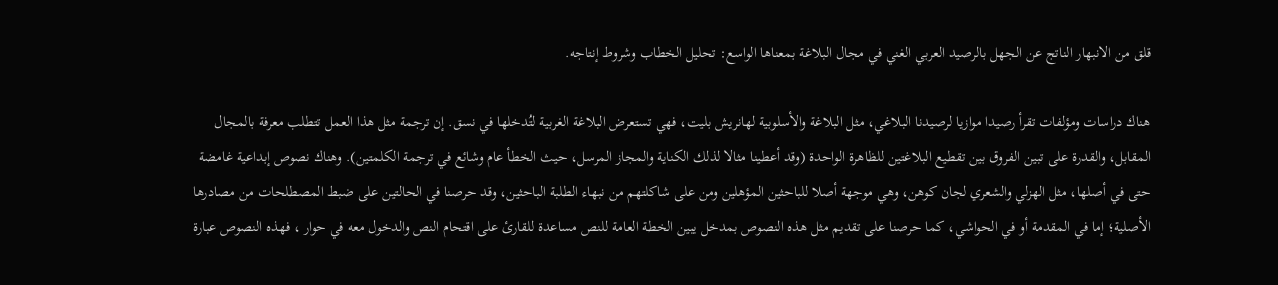قلق من الانبهار الناتج عن الجهل بالرصيد العربي الغني في مجال البلاغة بمعناها الواسع: تحليل الخطاب وشروط إنتاجه.

هناك دراسات ومؤلفات تقرأ رصيدا موازيا لرصيدنا البلاغي، مثل البلاغة والأسلوبية لهانريش بليت، فهي تستعرض البلاغة الغربية لتُدخلها في نسق. إن ترجمة مثل هذا العمل تتطلب معرفة بالمجال المقابل، والقدرة على تبين الفروق بين تقطيع البلاغتين للظاهرة الواحدة (وقد أعطينا مثالا لذلك الكناية والمجاز المرسل، حيث الخطأ عام وشائع في ترجمة الكلمتين). وهناك نصوص إبداعية غامضة حتى في أصلها، مثل الهزلي والشعري لجان كوهن، وهي موجهة أصلا للباحثين المؤهلين ومن على شاكلتهم من نبهاء الطلبة الباحثين، وقد حرصنا في الحالتين على ضبط المصطلحات من مصادرها الأصلية؛ إما في المقدمة أو في الحواشي، كما حرصنا على تقديم مثل هذه النصوص بمدخل يبين الخطة العامة للنص مساعدة للقارئ على اقتحام النص والدخول معه في حوار ، فهذه النصوص عبارة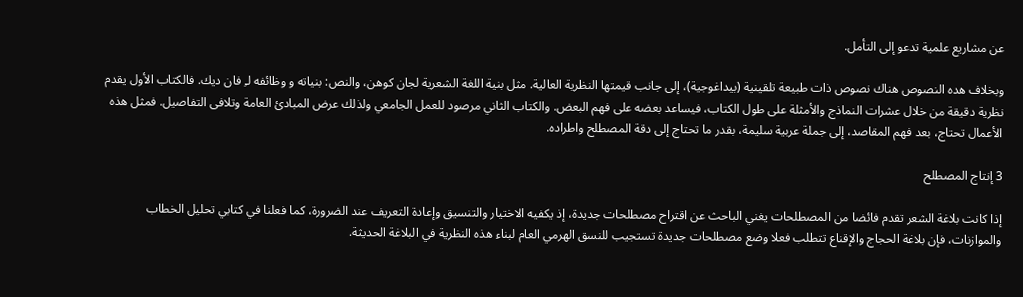عن مشاريع علمية تدعو إلى التأمل.

وبخلاف هده النصوص هناك نصوص ذات طبيعة تلقينية (بيداغوجية)، إلى جانب قيمتها النظرية العالية. مثل بنية اللغة الشعرية لجان كوهن، والنص: بنياته و وظائفه لـِ فان ديك. فالكتاب الأول يقدم نظرية دقيقة من خلال عشرات النماذج والأمثلة على طول الكتاب، فيساعد بعضه على فهم البعض. والكتاب الثاني مرصود للعمل الجامعي ولذلك عرض المبادئ العامة وتلافى التفاصيل. فمثل هذه الأعمال تحتاج، بعد فهم المقاصد، إلى جملة عربية سليمة، بقدر ما تحتاج إلى دقة المصطلح واطراده.

3 إنتاج المصطلح

إذا كانت بلاغة الشعر تقدم فائضا من المصطلحات يغني الباحث عن اقتراح مصطلحات جديدة، إذ يكفيه الاختيار والتنسيق وإعادة التعريف عند الضرورة، كما فعلنا في كتابي تحليل الخطاب والموازنات، فإن بلاغة الحجاج والإقناع تتطلب فعلا وضع مصطلحات جديدة تستجيب للنسق الهرمي العام لبناء هذه النظرية في البلاغة الحديثة.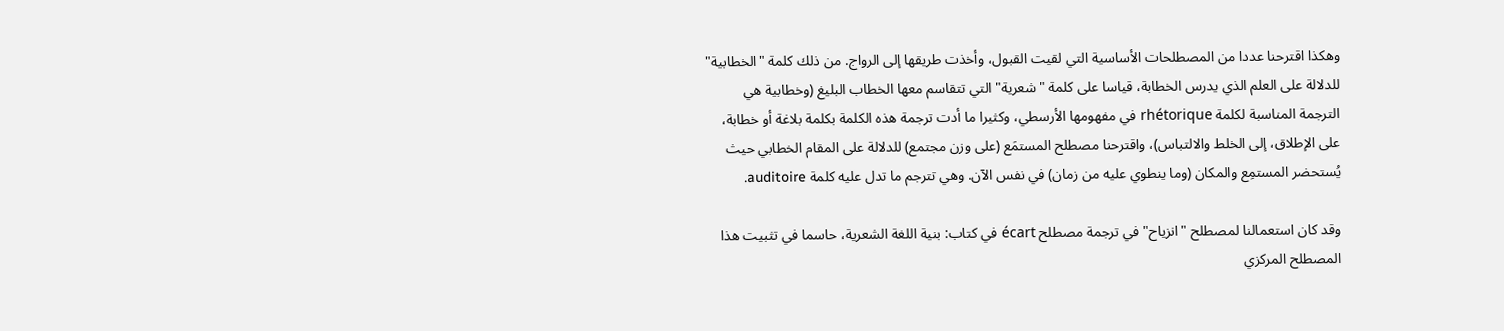وهكذا اقترحنا عددا من المصطلحات الأساسية التي لقيت القبول، وأخذت طريقها إلى الرواج. من ذلك كلمة "الخطابية" للدلالة على العلم الذي يدرس الخطابة، قياسا على كلمة "شعرية" التي تتقاسم معها الخطاب البليغ (وخطابية هي الترجمة المناسبة لكلمة rhétorique في مفهومها الأرسطي، وكثيرا ما أدت ترجمة هذه الكلمة بكلمة بلاغة أو خطابة، على الإطلاق، إلى الخلط والالتباس)، واقترحنا مصطلح المستمَع (على وزن مجتمع) للدلالة على المقام الخطابي حيث يُستحضر المستمِع والمكان (وما ينطوي عليه من زمان) في نفس الآن. وهي تترجم ما تدل عليه كلمة auditoire.

وقد كان استعمالنا لمصطلح "انزياح" في ترجمة مصطلح écart في كتاب: بنية اللغة الشعرية، حاسما في تثبيت هذا المصطلح المركزي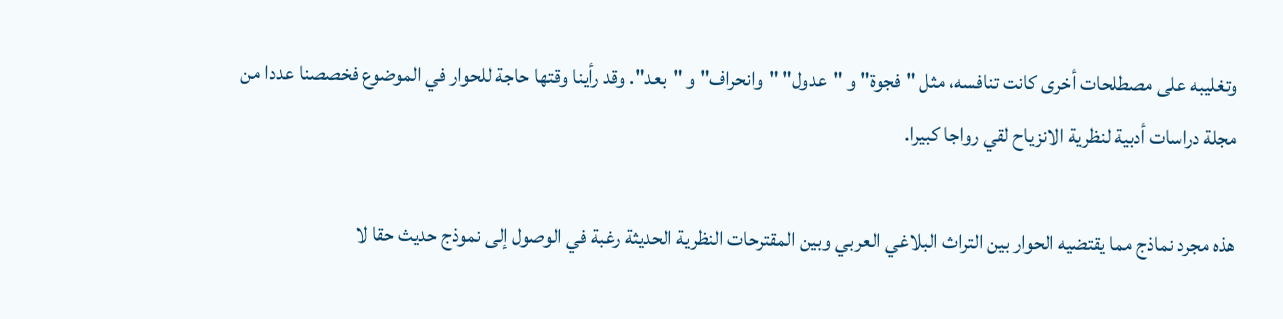وتغليبه على مصطلحات أخرى كانت تنافسه، مثل "فجوة" و "عدول" "وانحراف" و "بعد". وقد رأينا وقتها حاجة للحوار في الموضوع فخصصنا عددا من مجلة دراسات أدبية لنظرية الانزياح لقي رواجا كبيرا.

هذه مجرد نماذج مما يقتضيه الحوار بين التراث البلاغي العربي وبين المقترحات النظرية الحديثة رغبة في الوصول إلى نموذج حديث حقا لا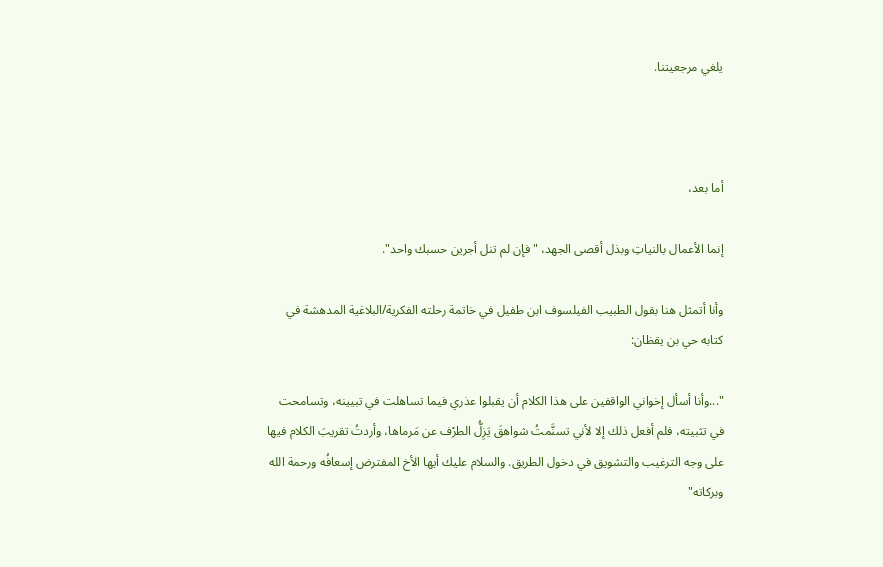يلغي مرجعيتنا.



أما بعد،

إنما الأعمال بالنياتِ وبذل أقصى الجهد، "فإن لم تنل أجرين حسبك واحد".

وأنا أتمثل هنا بقول الطبيب الفيلسوف ابن طفيل في خاتمة رحلته الفكرية/البلاغية المدهشة في كتابه حي بن يقظان:

"...وأنا أسأل إخواني الواقفين على هذا الكلام أن يقبلوا عذري فيما تساهلت في تبيينه، وتسامحت في تثبيته، فلم أفعل ذلك إلا لأني تسنَّمتُ شواهقَ يَزِلُّ الطرْف عن مَرماها، وأردتُ تقريبَ الكلام فيها على وجه الترغيب والتشويق في دخول الطريق. والسلام عليك أيها الأخ المفترض إسعافُه ورحمة الله وبركاته"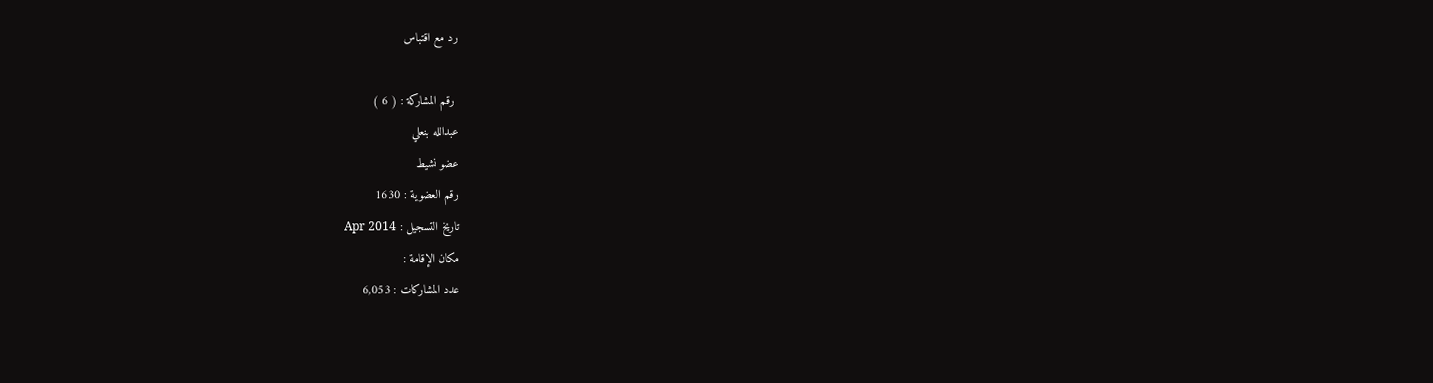رد مع اقتباس

 رقم المشاركة : ( 6 )
عبدالله بنعلي
عضو نشيط
رقم العضوية : 1630
تاريخ التسجيل : Apr 2014
مكان الإقامة :
عدد المشاركات : 6,053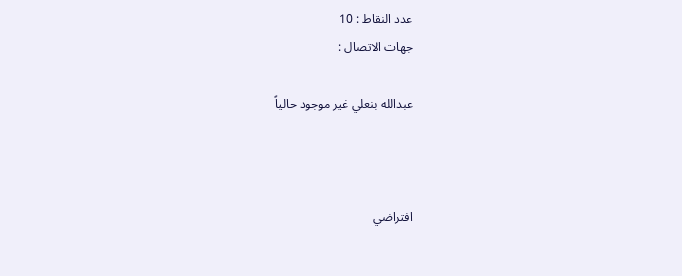عدد النقاط : 10
جهات الاتصال :

عبدالله بنعلي غير موجود حالياً



افتراضي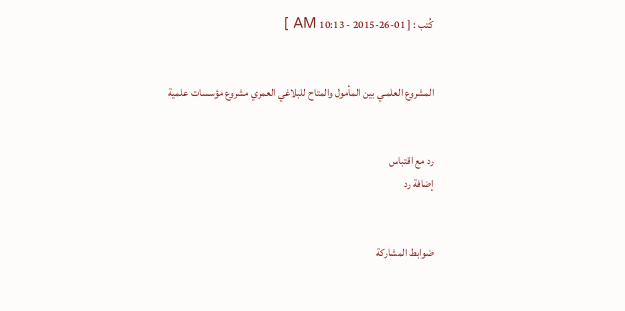كُتب : [ 01-26-2015 - 10:13 AM ]


المشروع العلمـي بين المأمول والمتاح للبلاغي العمري مشروع مؤسسات علمية


رد مع اقتباس
إضافة رد


ضوابط المشاركة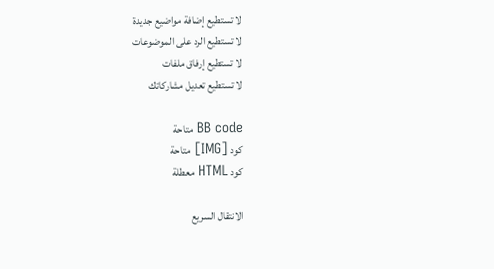لا تستطيع إضافة مواضيع جديدة
لا تستطيع الرد على الموضوعات
لا تستطيع إرفاق ملفات
لا تستطيع تعديل مشاركاتك

BB code متاحة
كود [IMG] متاحة
كود HTML معطلة

الانتقال السريع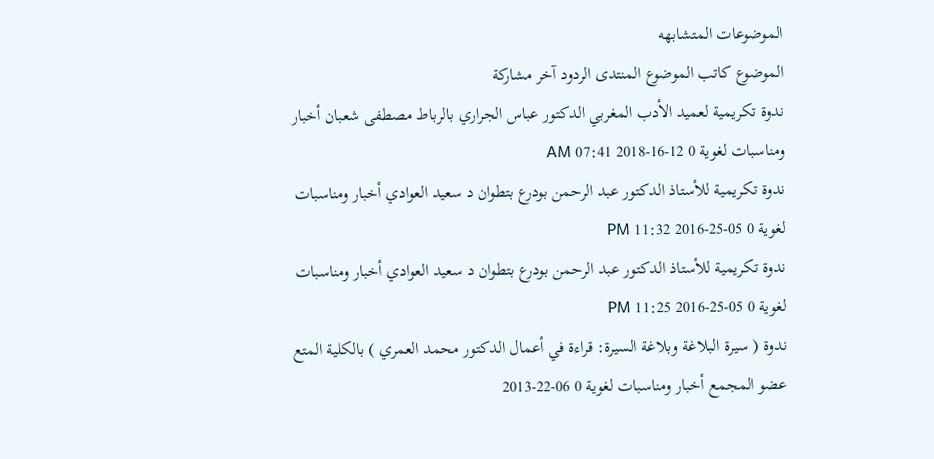الموضوعات المتشابهه
الموضوع كاتب الموضوع المنتدى الردود آخر مشاركة
ندوة تكريمية لعميد الأدب المغربي الدكتور عباس الجراري بالرباط مصطفى شعبان أخبار ومناسبات لغوية 0 12-16-2018 07:41 AM
ندوة تكريمية للأستاذ الدكتور عبد الرحمن بودرع بتطوان د سعيد العوادي أخبار ومناسبات لغوية 0 05-25-2016 11:32 PM
ندوة تكريمية للأستاذ الدكتور عبد الرحمن بودرع بتطوان د سعيد العوادي أخبار ومناسبات لغوية 0 05-25-2016 11:25 PM
ندوة ( سيرة البلاغة وبلاغة السيرة: قراءة في أعمال الدكتور محمد العمري ) بالكلية المتع عضو المجمع أخبار ومناسبات لغوية 0 06-22-2013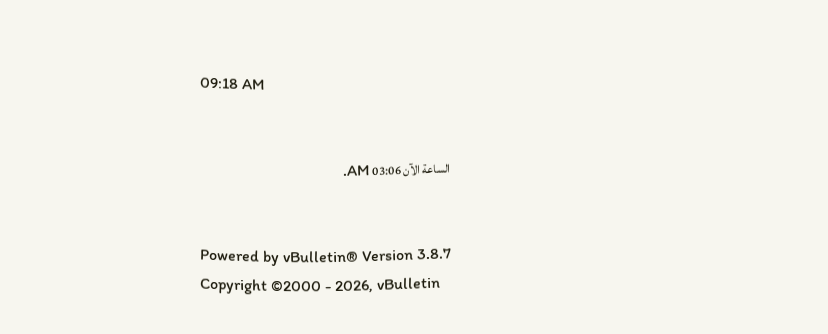09:18 AM


الساعة الآن 03:06 AM.


Powered by vBulletin® Version 3.8.7
Copyright ©2000 - 2026, vBulletin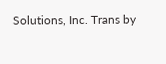Solutions, Inc. Trans by